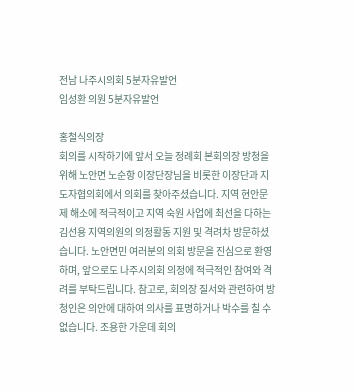전남 나주시의회 5분자유발언
임성환 의원 5분자유발언

홍철식의장
회의를 시작하기에 앞서 오늘 정례회 본회의장 방청을 위해 노안면 노순항 이장단장님을 비롯한 이장단과 지도자협의회에서 의회를 찾아주셨습니다. 지역 현안문제 해소에 적극적이고 지역 숙원 사업에 최선을 다하는 김선용 지역의원의 의정활동 지원 및 격려차 방문하셨습니다. 노안면민 여러분의 의회 방문을 진심으로 환영하며, 앞으로도 나주시의회 의정에 적극적인 참여와 격려를 부탁드립니다. 참고로, 회의장 질서와 관련하여 방청인은 의안에 대하여 의사를 표명하거나 박수를 칠 수 없습니다. 조용한 가운데 회의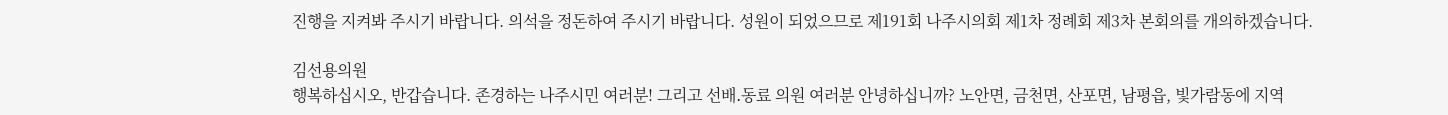진행을 지켜봐 주시기 바랍니다. 의석을 정돈하여 주시기 바랍니다. 성원이 되었으므로 제191회 나주시의회 제1차 정례회 제3차 본회의를 개의하겠습니다.

김선용의원
행복하십시오, 반갑습니다. 존경하는 나주시민 여러분! 그리고 선배․동료 의원 여러분 안녕하십니까? 노안면, 금천면, 산포면, 남평읍, 빛가람동에 지역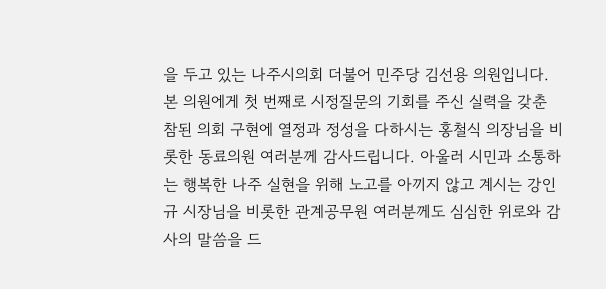을 두고 있는 나주시의회 더불어 민주당 김선용 의원입니다. 본 의원에게 첫 번째로 시정질문의 기회를 주신 실력을 갖춘 참된 의회 구현에 열정과 정성을 다하시는 홍철식 의장님을 비롯한 동료의원 여러분께 감사드립니다. 아울러 시민과 소통하는 행복한 나주 실현을 위해 노고를 아끼지 않고 계시는 강인규 시장님을 비롯한 관계공무원 여러분께도 심심한 위로와 감사의 말씀을 드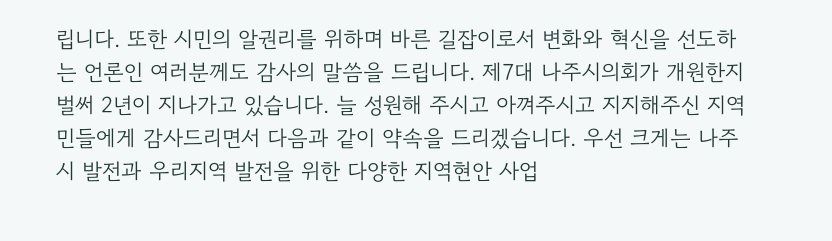립니다. 또한 시민의 알권리를 위하며 바른 길잡이로서 변화와 혁신을 선도하는 언론인 여러분께도 감사의 말씀을 드립니다. 제7대 나주시의회가 개원한지 벌써 2년이 지나가고 있습니다. 늘 성원해 주시고 아껴주시고 지지해주신 지역민들에게 감사드리면서 다음과 같이 약속을 드리겠습니다. 우선 크게는 나주시 발전과 우리지역 발전을 위한 다양한 지역현안 사업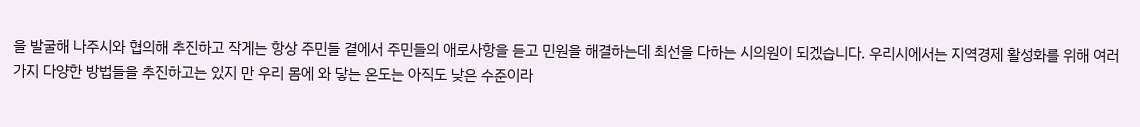을 발굴해 나주시와 협의해 추진하고 작게는 항상 주민들 곁에서 주민들의 애로사항을 듣고 민원을 해결하는데 최선을 다하는 시의원이 되겠습니다. 우리시에서는 지역경제 활성화를 위해 여러 가지 다양한 방법들을 추진하고는 있지 만 우리 몸에 와 닿는 온도는 아직도 낮은 수준이라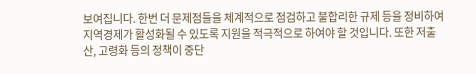보여집니다. 한번 더 문제점들을 체계적으로 점검하고 불합리한 규제 등을 정비하여 지역경제가 활성화될 수 있도록 지원을 적극적으로 하여야 할 것입니다. 또한 저출산, 고령화 등의 정책이 중단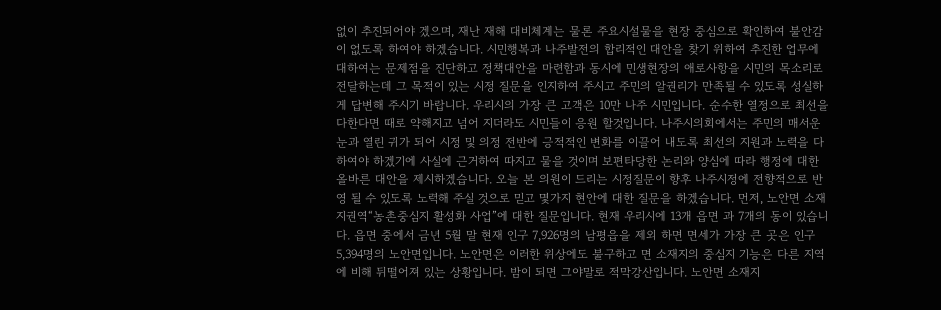없이 추진되어야 겠으며, 재난 재해 대비체계는 물론 주요시설물을 현장 중심으로 확인하여 불안감이 없도록 하여야 하겠습니다. 시민행복과 나주발전의 합리적인 대안을 찾기 위하여 추진한 업무에 대하여는 문제점을 진단하고 정책대안을 마련함과 동시에 민생현장의 애로사항을 시민의 목소리로 전달하는데 그 목적이 있는 시정 질문을 인지하여 주시고 주민의 알권리가 만족될 수 있도록 성실하게 답변해 주시기 바랍니다. 우리시의 가장 큰 고객은 10만 나주 시민입니다. 순수한 열정으로 최선을 다한다면 때로 약해지고 넘어 지더라도 시민들이 응원 할것입니다. 나주시의회에서는 주민의 매서운 눈과 열린 귀가 되어 시정 및 의정 전반에 긍적적인 변화를 이끌어 내도록 최선의 지원과 노력을 다하여야 하겠기에 사실에 근거하여 따지고 물을 것이며 보편타당한 논리와 양심에 따라 행정에 대한 올바른 대안을 제시하겠습니다. 오늘 본 의원이 드리는 시정질문이 향후 나주시정에 전향적으로 반영 될 수 있도록 노력해 주실 것으로 믿고 몇가지 현안에 대한 질문을 하겠습니다. 먼저, 노안면 소재지권역“농촌중심지 활성화 사업”에 대한 질문입니다. 현재 우리시에 13개 읍면 과 7개의 동이 있습니다. 읍면 중에서 금년 5월 말 현재 인구 7,926명의 남평읍을 제외 하면 면세가 가장 큰 곳은 인구 5,394명의 노안면입니다. 노안면은 이러한 위상에도 불구하고 면 소재지의 중심지 기능은 다른 지역에 비해 뒤떨어져 있는 상황입니다. 밤이 되면 그야말로 적막강산입니다. 노안면 소재지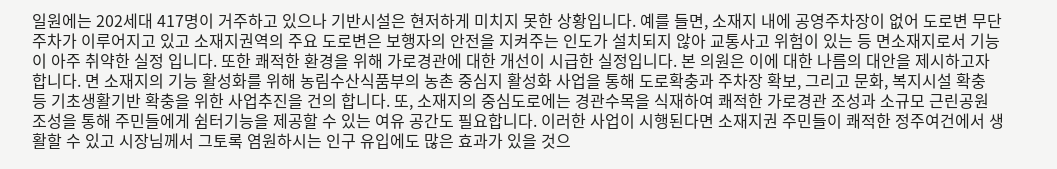일원에는 202세대 417명이 거주하고 있으나 기반시설은 현저하게 미치지 못한 상황입니다. 예를 들면, 소재지 내에 공영주차장이 없어 도로변 무단주차가 이루어지고 있고 소재지권역의 주요 도로변은 보행자의 안전을 지켜주는 인도가 설치되지 않아 교통사고 위험이 있는 등 면소재지로서 기능이 아주 취약한 실정 입니다. 또한 쾌적한 환경을 위해 가로경관에 대한 개선이 시급한 실정입니다. 본 의원은 이에 대한 나름의 대안을 제시하고자 합니다. 면 소재지의 기능 활성화를 위해 농림수산식품부의 농촌 중심지 활성화 사업을 통해 도로확충과 주차장 확보, 그리고 문화, 복지시설 확충 등 기초생활기반 확충을 위한 사업추진을 건의 합니다. 또, 소재지의 중심도로에는 경관수목을 식재하여 쾌적한 가로경관 조성과 소규모 근린공원 조성을 통해 주민들에게 쉼터기능을 제공할 수 있는 여유 공간도 필요합니다. 이러한 사업이 시행된다면 소재지권 주민들이 쾌적한 정주여건에서 생활할 수 있고 시장님께서 그토록 염원하시는 인구 유입에도 많은 효과가 있을 것으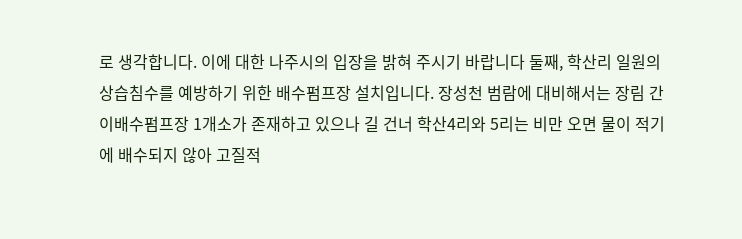로 생각합니다. 이에 대한 나주시의 입장을 밝혀 주시기 바랍니다 둘째, 학산리 일원의 상습침수를 예방하기 위한 배수펌프장 설치입니다. 장성천 범람에 대비해서는 장림 간이배수펌프장 1개소가 존재하고 있으나 길 건너 학산4리와 5리는 비만 오면 물이 적기에 배수되지 않아 고질적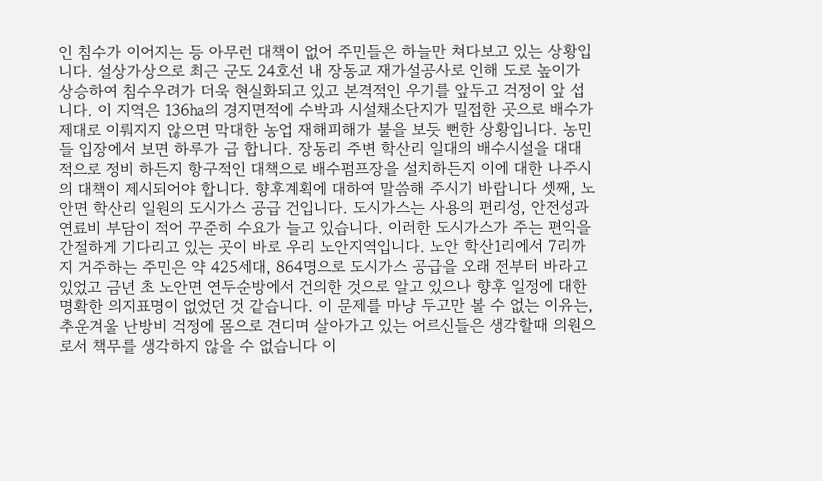인 침수가 이어지는 등 아무런 대책이 없어 주민들은 하늘만 쳐다보고 있는 상황입니다. 설상가상으로 최근 군도 24호선 내 장동교 재가설공사로 인해 도로 높이가 상승하여 침수우려가 더욱 현실화되고 있고 본격적인 우기를 앞두고 걱정이 앞 섭니다. 이 지역은 136㏊의 경지면적에 수박과 시설채소단지가 밀접한 곳으로 배수가 제대로 이뤄지지 않으면 막대한 농업 재해피해가 불을 보듯 뻔한 상황입니다. 농민들 입장에서 보면 하루가 급 합니다. 장동리 주변 학산리 일대의 배수시설을 대대적으로 정비 하든지 항구적인 대책으로 배수펌프장을 설치하든지 이에 대한 나주시의 대책이 제시되어야 합니다. 향후계획에 대하여 말씀해 주시기 바랍니다 셋째, 노안면 학산리 일원의 도시가스 공급 건입니다. 도시가스는 사용의 편리성, 안전성과 연료비 부담이 적어 꾸준히 수요가 늘고 있습니다. 이러한 도시가스가 주는 편익을 간절하게 기다리고 있는 곳이 바로 우리 노안지역입니다. 노안 학산1리에서 7리까지 거주하는 주민은 약 425세대, 864명으로 도시가스 공급을 오래 전부터 바라고 있었고 금년 초 노안면 연두순방에서 건의한 것으로 알고 있으나 향후 일정에 대한 명확한 의지표명이 없었던 것 같습니다. 이 문제를 마냥 두고만 볼 수 없는 이유는, 추운겨울 난방비 걱정에 몸으로 견디며 살아가고 있는 어르신들은 생각할때 의원으로서 책무를 생각하지 않을 수 없습니다 이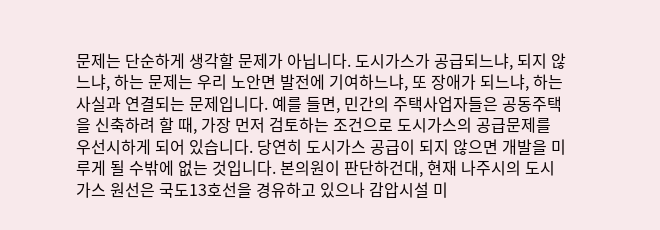문제는 단순하게 생각할 문제가 아닙니다. 도시가스가 공급되느냐, 되지 않느냐, 하는 문제는 우리 노안면 발전에 기여하느냐, 또 장애가 되느냐, 하는 사실과 연결되는 문제입니다. 예를 들면, 민간의 주택사업자들은 공동주택을 신축하려 할 때, 가장 먼저 검토하는 조건으로 도시가스의 공급문제를 우선시하게 되어 있습니다. 당연히 도시가스 공급이 되지 않으면 개발을 미루게 될 수밖에 없는 것입니다. 본의원이 판단하건대, 현재 나주시의 도시가스 원선은 국도13호선을 경유하고 있으나 감압시설 미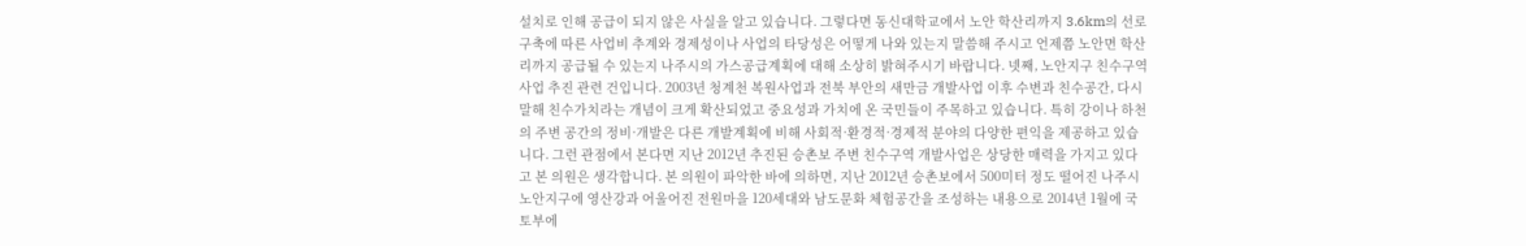설치로 인해 공급이 되지 않은 사실을 알고 있습니다. 그렇다면 동신대학교에서 노안 학산리까지 3.6km의 선로 구축에 따른 사업비 추계와 경제성이나 사업의 타당성은 어떻게 나와 있는지 말씀해 주시고 언제쯤 노안면 학산리까지 공급될 수 있는지 나주시의 가스공급계획에 대해 소상히 밝혀주시기 바랍니다. 넷째, 노안지구 친수구역 사업 추진 관련 건입니다. 2003년 청계천 복원사업과 전북 부안의 새만금 개발사업 이후 수변과 친수공간, 다시말해 친수가치라는 개념이 크게 확산되었고 중요성과 가치에 온 국민들이 주목하고 있습니다. 특히 강이나 하천의 주변 공간의 정비·개발은 다른 개발계획에 비해 사회적·환경적·경제적 분야의 다양한 편익을 제공하고 있습니다. 그런 관점에서 본다면 지난 2012년 추진된 승촌보 주변 친수구역 개발사업은 상당한 매력을 가지고 있다고 본 의원은 생각합니다. 본 의원이 파악한 바에 의하면, 지난 2012년 승촌보에서 500미터 정도 떨어진 나주시 노안지구에 영산강과 어울어진 전원마을 120세대와 남도문화 체험공간을 조성하는 내용으로 2014년 1월에 국토부에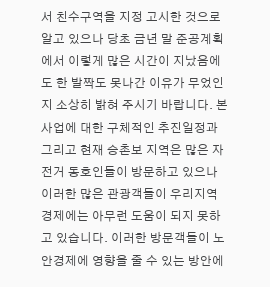서 친수구역을 지정 고시한 것으로 알고 있으나 당초 금년 말 준공계획에서 이렇게 많은 시간이 지났음에도 한 발짝도 못나간 이유가 무었인지 소상히 밝혀 주시기 바랍니다. 본 사업에 대한 구체적인 추진일정과 그리고 현재 승촌보 지역은 많은 자전거 동호인들이 방문하고 있으나 이러한 많은 관광객들이 우리지역 경제에는 아무런 도움이 되지 못하고 있습니다. 이러한 방문객들이 노안경제에 영향을 줄 수 있는 방안에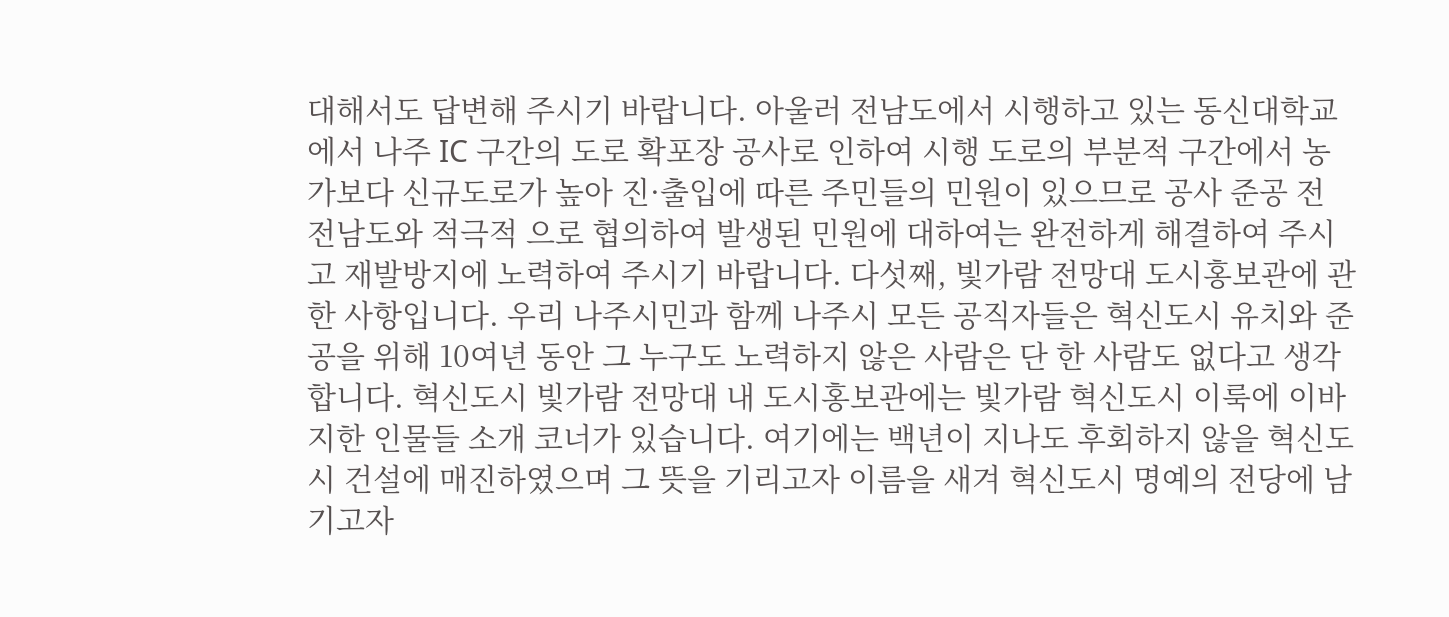대해서도 답변해 주시기 바랍니다. 아울러 전남도에서 시행하고 있는 동신대학교에서 나주 IC 구간의 도로 확포장 공사로 인하여 시행 도로의 부분적 구간에서 농가보다 신규도로가 높아 진·출입에 따른 주민들의 민원이 있으므로 공사 준공 전 전남도와 적극적 으로 협의하여 발생된 민원에 대하여는 완전하게 해결하여 주시고 재발방지에 노력하여 주시기 바랍니다. 다섯째, 빛가람 전망대 도시홍보관에 관한 사항입니다. 우리 나주시민과 함께 나주시 모든 공직자들은 혁신도시 유치와 준공을 위해 10여년 동안 그 누구도 노력하지 않은 사람은 단 한 사람도 없다고 생각합니다. 혁신도시 빛가람 전망대 내 도시홍보관에는 빛가람 혁신도시 이룩에 이바지한 인물들 소개 코너가 있습니다. 여기에는 백년이 지나도 후회하지 않을 혁신도시 건설에 매진하였으며 그 뜻을 기리고자 이름을 새겨 혁신도시 명예의 전당에 남기고자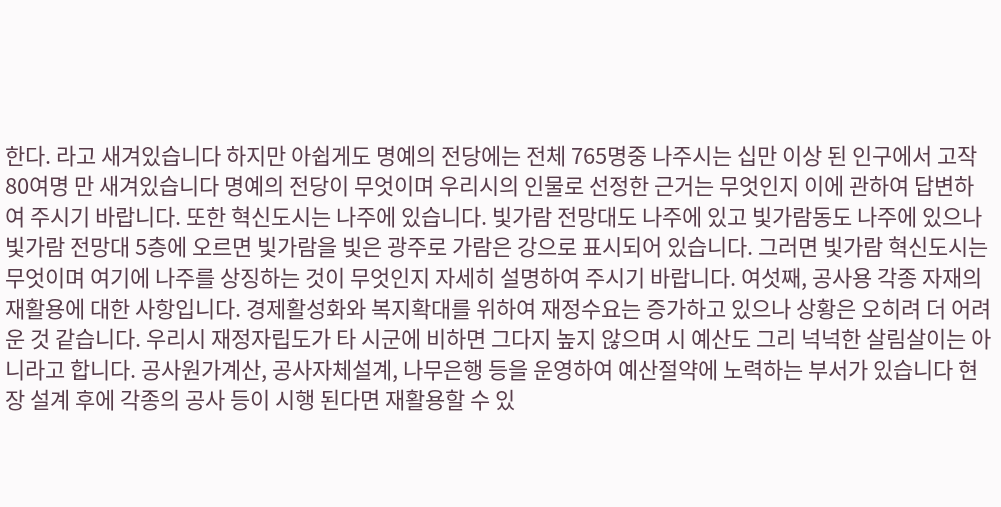한다. 라고 새겨있습니다 하지만 아쉽게도 명예의 전당에는 전체 765명중 나주시는 십만 이상 된 인구에서 고작 80여명 만 새겨있습니다 명예의 전당이 무엇이며 우리시의 인물로 선정한 근거는 무엇인지 이에 관하여 답변하여 주시기 바랍니다. 또한 혁신도시는 나주에 있습니다. 빛가람 전망대도 나주에 있고 빛가람동도 나주에 있으나 빛가람 전망대 5층에 오르면 빛가람을 빛은 광주로 가람은 강으로 표시되어 있습니다. 그러면 빛가람 혁신도시는 무엇이며 여기에 나주를 상징하는 것이 무엇인지 자세히 설명하여 주시기 바랍니다. 여섯째, 공사용 각종 자재의 재활용에 대한 사항입니다. 경제활성화와 복지확대를 위하여 재정수요는 증가하고 있으나 상황은 오히려 더 어려운 것 같습니다. 우리시 재정자립도가 타 시군에 비하면 그다지 높지 않으며 시 예산도 그리 넉넉한 살림살이는 아니라고 합니다. 공사원가계산, 공사자체설계, 나무은행 등을 운영하여 예산절약에 노력하는 부서가 있습니다 현장 설계 후에 각종의 공사 등이 시행 된다면 재활용할 수 있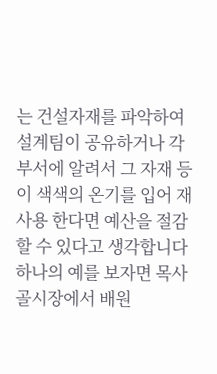는 건설자재를 파악하여 설계팀이 공유하거나 각 부서에 알려서 그 자재 등이 색색의 온기를 입어 재사용 한다면 예산을 절감할 수 있다고 생각합니다 하나의 예를 보자면 목사골시장에서 배원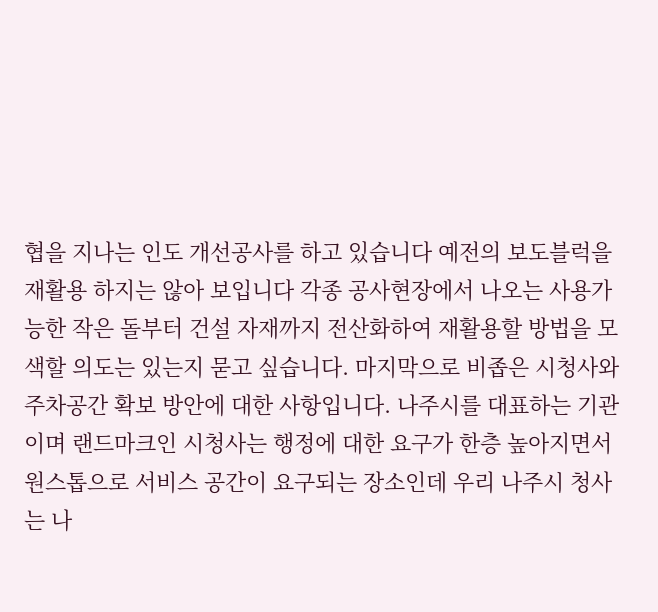협을 지나는 인도 개선공사를 하고 있습니다 예전의 보도블럭을 재활용 하지는 않아 보입니다 각종 공사현장에서 나오는 사용가능한 작은 돌부터 건설 자재까지 전산화하여 재활용할 방법을 모색할 의도는 있는지 묻고 싶습니다. 마지막으로 비좁은 시청사와 주차공간 확보 방안에 대한 사항입니다. 나주시를 대표하는 기관이며 랜드마크인 시청사는 행정에 대한 요구가 한층 높아지면서 원스톱으로 서비스 공간이 요구되는 장소인데 우리 나주시 청사는 나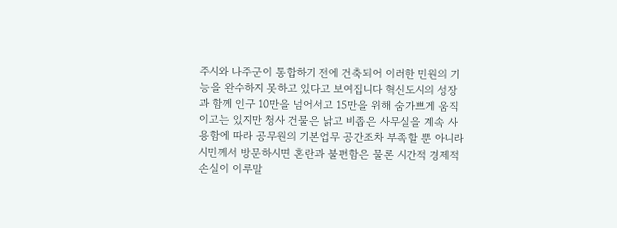주시와 나주군이 통합하기 전에 건축되어 이러한 민원의 기능을 완수하지 못하고 있다고 보여집니다 혁신도시의 성장과 함께 인구 10만을 넘어서고 15만을 위해 숨가쁘게 움직이고는 있지만 청사 건물은 낡고 비좁은 사무실을 계속 사용함에 따라 공무원의 기본업무 공간조차 부족할 뿐 아니라 시민께서 방문하시면 혼란과 불편함은 물론 시간적 경제적 손실이 이루말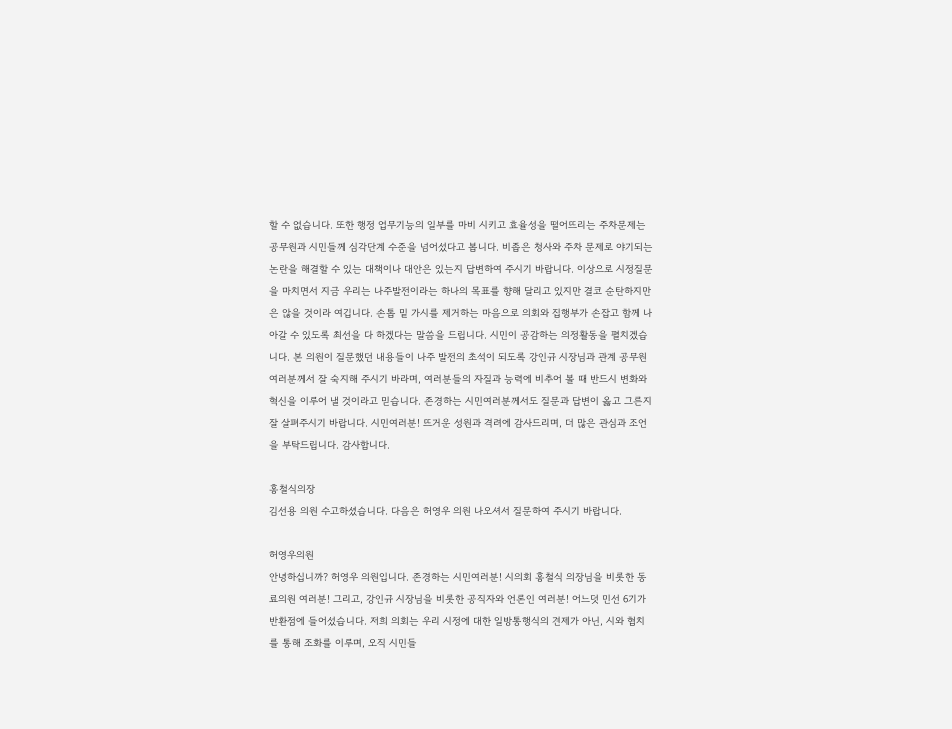할 수 없습니다. 또한 행정 업무기능의 일부를 마비 시키고 효율성을 떨어뜨리는 주차문제는 공무원과 시민들께 심각단계 수준을 넘어섰다고 봅니다. 비좁은 청사와 주차 문제로 야기되는 논란을 해결할 수 있는 대책이나 대안은 있는지 답변하여 주시기 바랍니다. 이상으로 시정질문을 마치면서 지금 우리는 나주발전이라는 하나의 목표를 향해 달리고 있지만 결코 순탄하지만은 않을 것이라 여깁니다. 손톱 밑 가시를 제거하는 마음으로 의회와 집행부가 손잡고 함께 나아갈 수 있도록 최선을 다 하겠다는 말씀을 드립니다. 시민이 공감하는 의정활동을 펼치겠습니다. 본 의원이 질문했던 내용들이 나주 발전의 초석이 되도록 강인규 시장님과 관계 공무원 여러분께서 잘 숙지해 주시기 바라며, 여러분들의 자질과 능력에 비추어 볼 때 반드시 변화와 혁신을 이루어 낼 것이라고 믿습니다. 존경하는 시민여러분께서도 질문과 답변이 옳고 그른지 잘 살펴주시기 바랍니다. 시민여러분! 뜨거운 성원과 격려에 감사드리며, 더 많은 관심과 조언을 부탁드립니다. 감사합니다.

홍철식의장
김선용 의원 수고하셨습니다. 다음은 허영우 의원 나오셔서 질문하여 주시기 바랍니다.

허영우의원
안녕하십니까? 허영우 의원입니다. 존경하는 시민여러분! 시의회 홍철식 의장님을 비롯한 동료의원 여러분! 그리고, 강인규 시장님을 비롯한 공직자와 언론인 여러분! 어느덧 민선 6기가 반환점에 들어섰습니다. 저희 의회는 우리 시정에 대한 일방통행식의 견제가 아닌, 시와 협치를 통해 조화를 이루며, 오직 시민들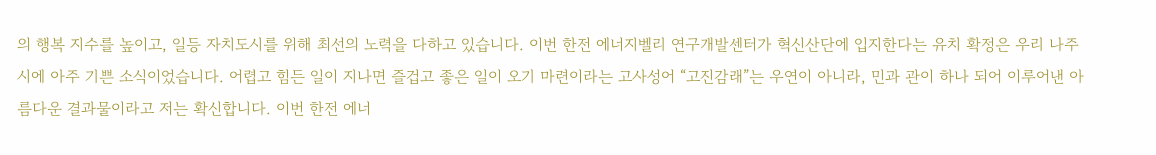의 행복 지수를 높이고, 일등 자치도시를 위해 최선의 노력을 다하고 있습니다. 이번 한전 에너지벨리 연구개발센터가 혁신산단에 입지한다는 유치 확정은 우리 나주시에 아주 기쁜 소식이었습니다. 어렵고 힘든 일이 지나면 즐겁고 좋은 일이 오기 마련이라는 고사성어 “고진감래”는 우연이 아니라, 민과 관이 하나 되어 이루어낸 아름다운 결과물이라고 저는 확신합니다. 이번 한전 에너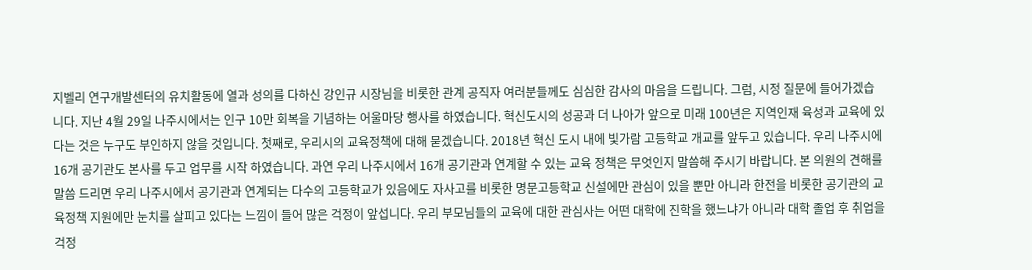지벨리 연구개발센터의 유치활동에 열과 성의를 다하신 강인규 시장님을 비롯한 관계 공직자 여러분들께도 심심한 감사의 마음을 드립니다. 그럼, 시정 질문에 들어가겠습니다. 지난 4월 29일 나주시에서는 인구 10만 회복을 기념하는 어울마당 행사를 하였습니다. 혁신도시의 성공과 더 나아가 앞으로 미래 100년은 지역인재 육성과 교육에 있다는 것은 누구도 부인하지 않을 것입니다. 첫째로, 우리시의 교육정책에 대해 묻겠습니다. 2018년 혁신 도시 내에 빛가람 고등학교 개교를 앞두고 있습니다. 우리 나주시에 16개 공기관도 본사를 두고 업무를 시작 하였습니다. 과연 우리 나주시에서 16개 공기관과 연계할 수 있는 교육 정책은 무엇인지 말씀해 주시기 바랍니다. 본 의원의 견해를 말씀 드리면 우리 나주시에서 공기관과 연계되는 다수의 고등학교가 있음에도 자사고를 비롯한 명문고등학교 신설에만 관심이 있을 뿐만 아니라 한전을 비롯한 공기관의 교육정책 지원에만 눈치를 살피고 있다는 느낌이 들어 많은 걱정이 앞섭니다. 우리 부모님들의 교육에 대한 관심사는 어떤 대학에 진학을 했느냐가 아니라 대학 졸업 후 취업을 걱정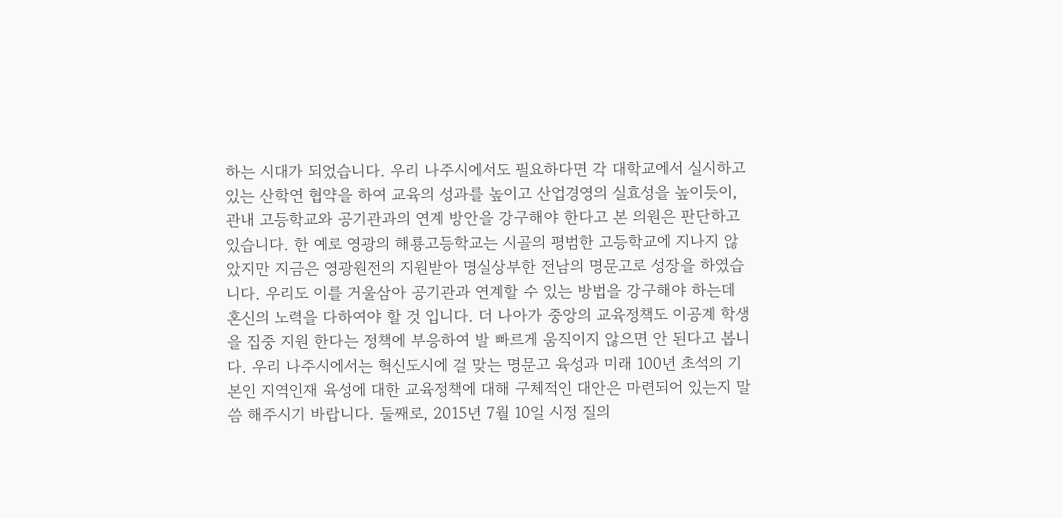하는 시대가 되었습니다. 우리 나주시에서도 필요하다면 각 대학교에서 실시하고 있는 산학연 협약을 하여 교육의 성과를 높이고 산업경영의 실효성을 높이듯이, 관내 고등학교와 공기관과의 연계 방안을 강구해야 한다고 본 의원은 판단하고 있습니다. 한 예로 영광의 해룡고등학교는 시골의 평범한 고등학교에 지나지 않았지만 지금은 영광원전의 지원받아 명실상부한 전남의 명문고로 성장을 하였습니다. 우리도 이를 거울삼아 공기관과 연계할 수 있는 방법을 강구해야 하는데 혼신의 노력을 다하여야 할 것 입니다. 더 나아가 중앙의 교육정책도 이공계 학생을 집중 지원 한다는 정책에 부응하여 발 빠르게 움직이지 않으면 안 된다고 봅니다. 우리 나주시에서는 혁신도시에 걸 맞는 명문고 육성과 미래 100년 초석의 기본인 지역인재 육성에 대한 교육정책에 대해 구체적인 대안은 마련되어 있는지 말씀 해주시기 바랍니다. 둘째로, 2015년 7월 10일 시정 질의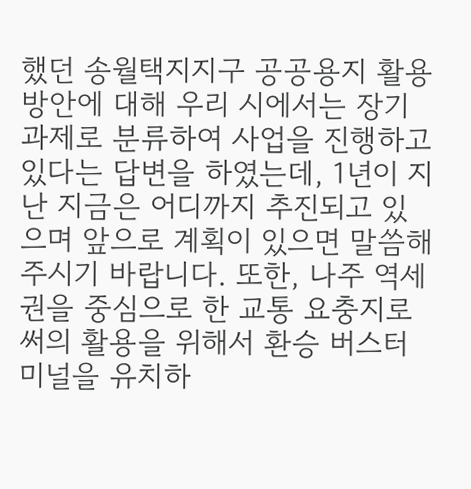했던 송월택지지구 공공용지 활용방안에 대해 우리 시에서는 장기과제로 분류하여 사업을 진행하고 있다는 답변을 하였는데, 1년이 지난 지금은 어디까지 추진되고 있으며 앞으로 계획이 있으면 말씀해 주시기 바랍니다. 또한, 나주 역세권을 중심으로 한 교통 요충지로써의 활용을 위해서 환승 버스터미널을 유치하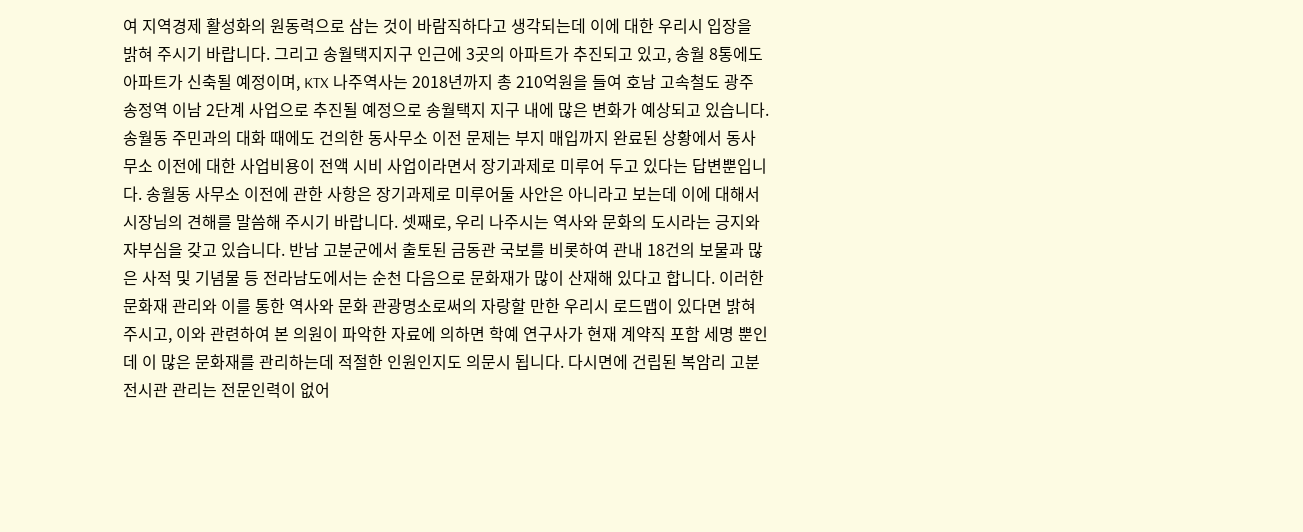여 지역경제 활성화의 원동력으로 삼는 것이 바람직하다고 생각되는데 이에 대한 우리시 입장을 밝혀 주시기 바랍니다. 그리고 송월택지지구 인근에 3곳의 아파트가 추진되고 있고, 송월 8통에도 아파트가 신축될 예정이며, KTX 나주역사는 2018년까지 총 210억원을 들여 호남 고속철도 광주 송정역 이남 2단계 사업으로 추진될 예정으로 송월택지 지구 내에 많은 변화가 예상되고 있습니다. 송월동 주민과의 대화 때에도 건의한 동사무소 이전 문제는 부지 매입까지 완료된 상황에서 동사무소 이전에 대한 사업비용이 전액 시비 사업이라면서 장기과제로 미루어 두고 있다는 답변뿐입니다. 송월동 사무소 이전에 관한 사항은 장기과제로 미루어둘 사안은 아니라고 보는데 이에 대해서 시장님의 견해를 말씀해 주시기 바랍니다. 셋째로, 우리 나주시는 역사와 문화의 도시라는 긍지와 자부심을 갖고 있습니다. 반남 고분군에서 출토된 금동관 국보를 비롯하여 관내 18건의 보물과 많은 사적 및 기념물 등 전라남도에서는 순천 다음으로 문화재가 많이 산재해 있다고 합니다. 이러한 문화재 관리와 이를 통한 역사와 문화 관광명소로써의 자랑할 만한 우리시 로드맵이 있다면 밝혀주시고, 이와 관련하여 본 의원이 파악한 자료에 의하면 학예 연구사가 현재 계약직 포함 세명 뿐인데 이 많은 문화재를 관리하는데 적절한 인원인지도 의문시 됩니다. 다시면에 건립된 복암리 고분 전시관 관리는 전문인력이 없어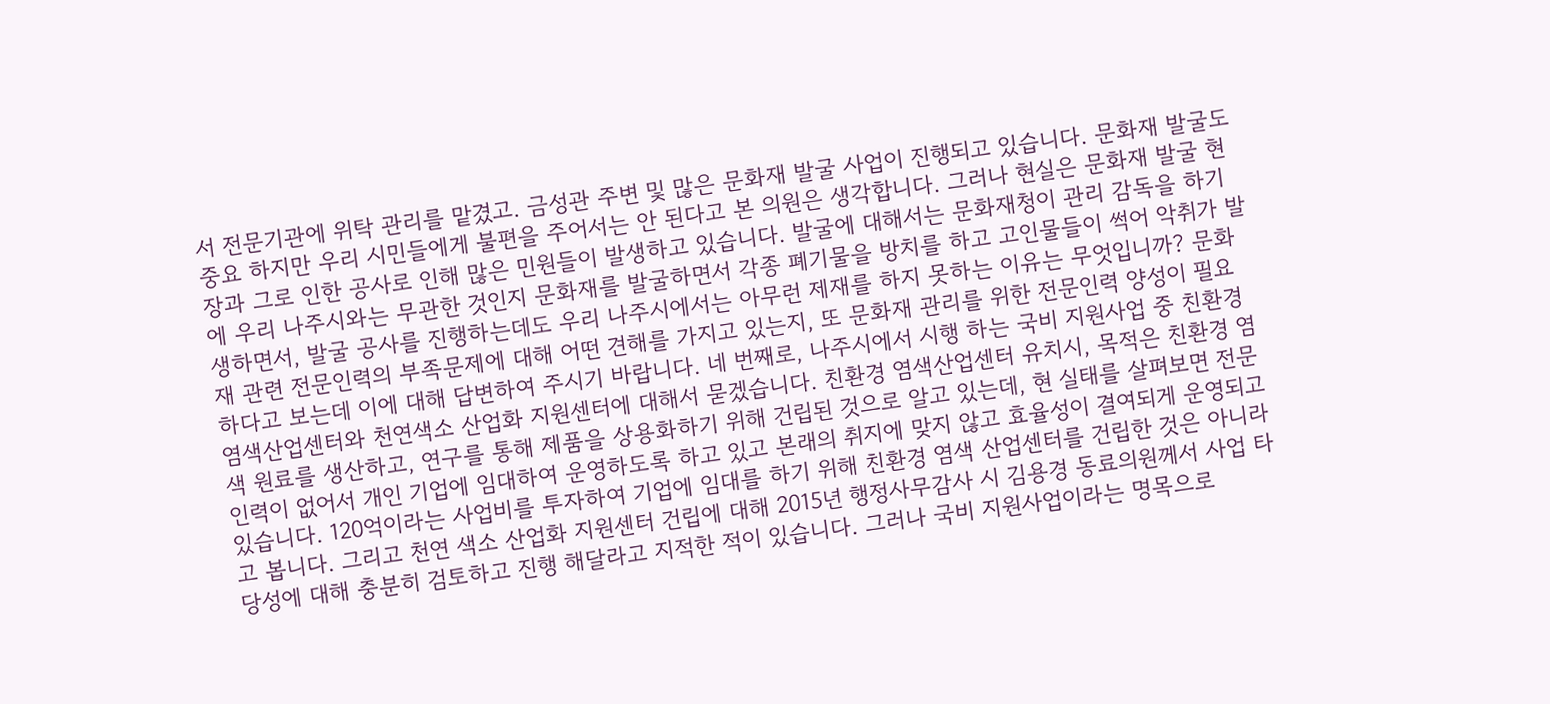서 전문기관에 위탁 관리를 맡겼고. 금성관 주변 및 많은 문화재 발굴 사업이 진행되고 있습니다. 문화재 발굴도 중요 하지만 우리 시민들에게 불편을 주어서는 안 된다고 본 의원은 생각합니다. 그러나 현실은 문화재 발굴 현장과 그로 인한 공사로 인해 많은 민원들이 발생하고 있습니다. 발굴에 대해서는 문화재청이 관리 감독을 하기에 우리 나주시와는 무관한 것인지 문화재를 발굴하면서 각종 폐기물을 방치를 하고 고인물들이 썩어 악취가 발생하면서, 발굴 공사를 진행하는데도 우리 나주시에서는 아무런 제재를 하지 못하는 이유는 무엇입니까? 문화재 관련 전문인력의 부족문제에 대해 어떤 견해를 가지고 있는지, 또 문화재 관리를 위한 전문인력 양성이 필요하다고 보는데 이에 대해 답변하여 주시기 바랍니다. 네 번째로, 나주시에서 시행 하는 국비 지원사업 중 친환경 염색산업센터와 천연색소 산업화 지원센터에 대해서 묻겠습니다. 친환경 염색산업센터 유치시, 목적은 친환경 염색 원료를 생산하고, 연구를 통해 제품을 상용화하기 위해 건립된 것으로 알고 있는데, 현 실태를 살펴보면 전문 인력이 없어서 개인 기업에 임대하여 운영하도록 하고 있고 본래의 취지에 맞지 않고 효율성이 결여되게 운영되고 있습니다. 120억이라는 사업비를 투자하여 기업에 임대를 하기 위해 친환경 염색 산업센터를 건립한 것은 아니라고 봅니다. 그리고 천연 색소 산업화 지원센터 건립에 대해 2015년 행정사무감사 시 김용경 동료의원께서 사업 타당성에 대해 충분히 검토하고 진행 해달라고 지적한 적이 있습니다. 그러나 국비 지원사업이라는 명목으로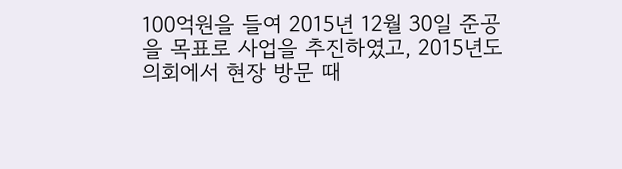100억원을 들여 2015년 12월 30일 준공을 목표로 사업을 추진하였고, 2015년도 의회에서 현장 방문 때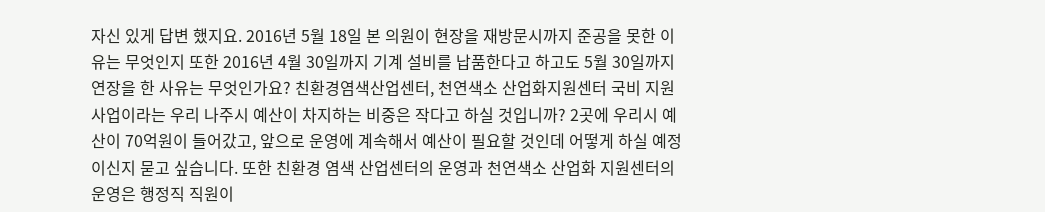자신 있게 답변 했지요. 2016년 5월 18일 본 의원이 현장을 재방문시까지 준공을 못한 이유는 무엇인지 또한 2016년 4월 30일까지 기계 설비를 납품한다고 하고도 5월 30일까지 연장을 한 사유는 무엇인가요? 친환경염색산업센터, 천연색소 산업화지원센터 국비 지원 사업이라는 우리 나주시 예산이 차지하는 비중은 작다고 하실 것입니까? 2곳에 우리시 예산이 70억원이 들어갔고, 앞으로 운영에 계속해서 예산이 필요할 것인데 어떻게 하실 예정이신지 묻고 싶습니다. 또한 친환경 염색 산업센터의 운영과 천연색소 산업화 지원센터의 운영은 행정직 직원이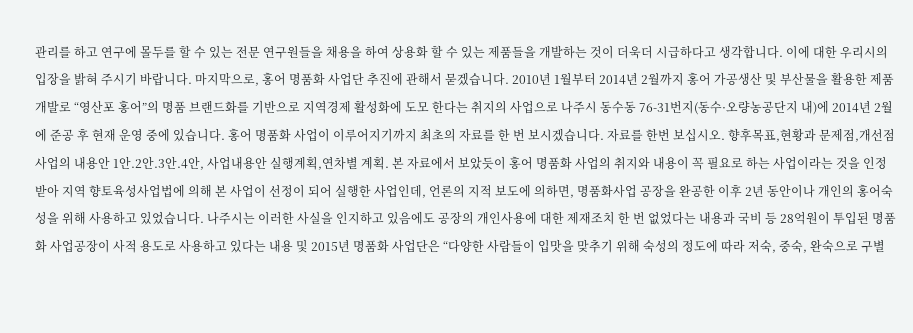관리를 하고 연구에 몰두를 할 수 있는 전문 연구원들을 채용을 하여 상용화 할 수 있는 제품들을 개발하는 것이 더욱더 시급하다고 생각합니다. 이에 대한 우리시의 입장을 밝혀 주시기 바랍니다. 마지막으로, 홍어 명품화 사업단 추진에 관해서 묻겠습니다. 2010년 1월부터 2014년 2월까지 홍어 가공생산 및 부산물을 활용한 제품개발로 “영산포 홍어”의 명품 브랜드화를 기반으로 지역경제 활성화에 도모 한다는 취지의 사업으로 나주시 동수동 76-31번지(동수·오량농공단지 내)에 2014년 2월에 준공 후 현재 운영 중에 있습니다. 홍어 명품화 사업이 이루어지기까지 최초의 자료를 한 번 보시겠습니다. 자료를 한번 보십시오. 향후목표,현황과 문제점,개선점 사업의 내용안 1안.2안.3안.4안, 사업내용안 실행계획,연차별 계획. 본 자료에서 보았듯이 홍어 명품화 사업의 취지와 내용이 꼭 필요로 하는 사업이라는 것을 인정받아 지역 향토육성사업법에 의해 본 사업이 선정이 되어 실행한 사업인데, 언론의 지적 보도에 의하면, 명품화사업 공장을 완공한 이후 2년 동안이나 개인의 홍어숙성을 위해 사용하고 있었습니다. 나주시는 이러한 사실을 인지하고 있음에도 공장의 개인사용에 대한 제재조치 한 번 없었다는 내용과 국비 등 28억원이 투입된 명품화 사업공장이 사적 용도로 사용하고 있다는 내용 및 2015년 명품화 사업단은 “다양한 사람들이 입맛을 맞추기 위해 숙성의 정도에 따라 저숙, 중숙, 완숙으로 구별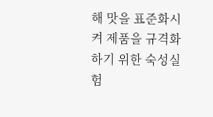해 맛을 표준화시켜 제품을 규격화하기 위한 숙성실험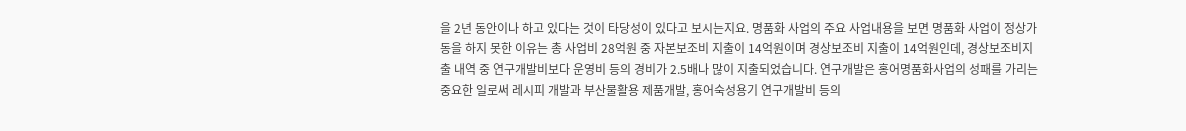을 2년 동안이나 하고 있다는 것이 타당성이 있다고 보시는지요. 명품화 사업의 주요 사업내용을 보면 명품화 사업이 정상가동을 하지 못한 이유는 총 사업비 28억원 중 자본보조비 지출이 14억원이며 경상보조비 지출이 14억원인데, 경상보조비지출 내역 중 연구개발비보다 운영비 등의 경비가 2.5배나 많이 지출되었습니다. 연구개발은 홍어명품화사업의 성패를 가리는 중요한 일로써 레시피 개발과 부산물활용 제품개발, 홍어숙성용기 연구개발비 등의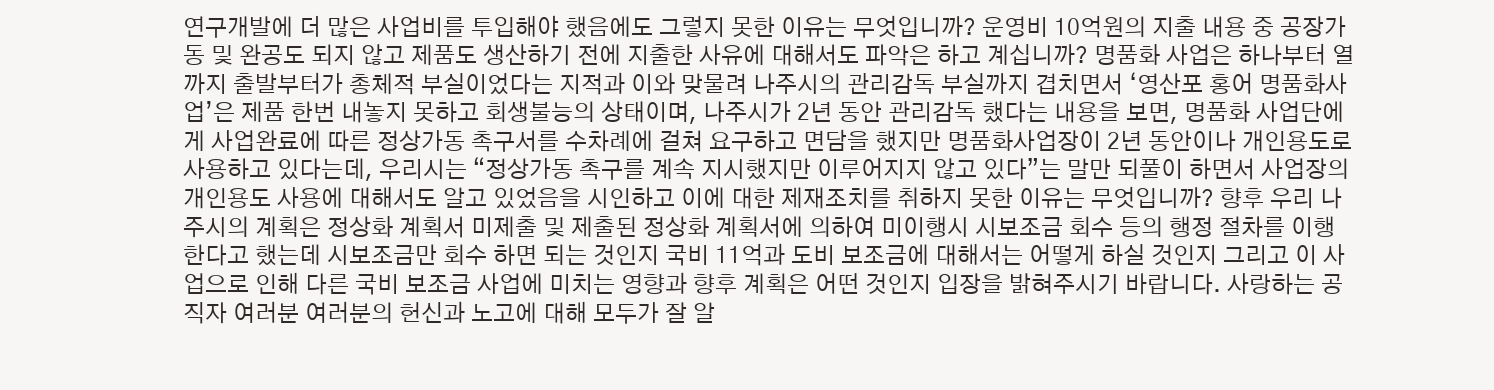연구개발에 더 많은 사업비를 투입해야 했음에도 그렇지 못한 이유는 무엇입니까? 운영비 10억원의 지출 내용 중 공장가동 및 완공도 되지 않고 제품도 생산하기 전에 지출한 사유에 대해서도 파악은 하고 계십니까? 명품화 사업은 하나부터 열까지 출발부터가 총체적 부실이었다는 지적과 이와 맞물려 나주시의 관리감독 부실까지 겹치면서 ‘영산포 홍어 명품화사업’은 제품 한번 내놓지 못하고 회생불능의 상태이며, 나주시가 2년 동안 관리감독 했다는 내용을 보면, 명품화 사업단에게 사업완료에 따른 정상가동 촉구서를 수차례에 걸쳐 요구하고 면담을 했지만 명품화사업장이 2년 동안이나 개인용도로 사용하고 있다는데, 우리시는 “정상가동 촉구를 계속 지시했지만 이루어지지 않고 있다”는 말만 되풀이 하면서 사업장의 개인용도 사용에 대해서도 알고 있었음을 시인하고 이에 대한 제재조치를 취하지 못한 이유는 무엇입니까? 향후 우리 나주시의 계획은 정상화 계획서 미제출 및 제출된 정상화 계획서에 의하여 미이행시 시보조금 회수 등의 행정 절차를 이행 한다고 했는데 시보조금만 회수 하면 되는 것인지 국비 11억과 도비 보조금에 대해서는 어떻게 하실 것인지 그리고 이 사업으로 인해 다른 국비 보조금 사업에 미치는 영향과 향후 계획은 어떤 것인지 입장을 밝혀주시기 바랍니다. 사랑하는 공직자 여러분 여러분의 헌신과 노고에 대해 모두가 잘 알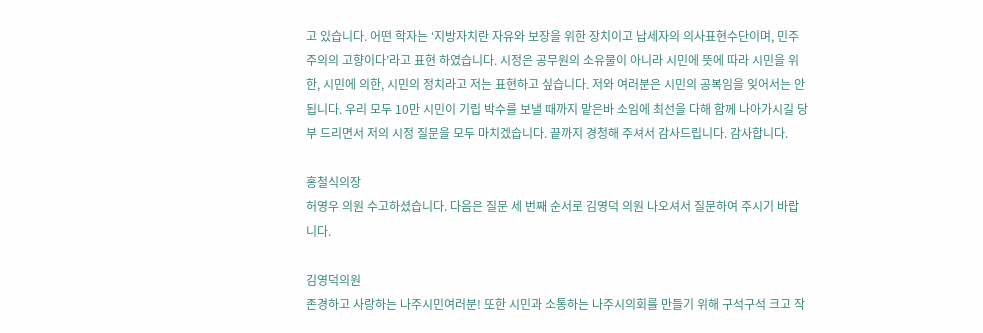고 있습니다. 어떤 학자는 ‘지방자치란 자유와 보장을 위한 장치이고 납세자의 의사표현수단이며, 민주주의의 고향이다’라고 표현 하였습니다. 시정은 공무원의 소유물이 아니라 시민에 뜻에 따라 시민을 위한, 시민에 의한, 시민의 정치라고 저는 표현하고 싶습니다. 저와 여러분은 시민의 공복임을 잊어서는 안됩니다. 우리 모두 10만 시민이 기립 박수를 보낼 때까지 맡은바 소임에 최선을 다해 함께 나아가시길 당부 드리면서 저의 시정 질문을 모두 마치겠습니다. 끝까지 경청해 주셔서 감사드립니다. 감사합니다.

홍철식의장
허영우 의원 수고하셨습니다. 다음은 질문 세 번째 순서로 김영덕 의원 나오셔서 질문하여 주시기 바랍니다.

김영덕의원
존경하고 사랑하는 나주시민여러분! 또한 시민과 소통하는 나주시의회를 만들기 위해 구석구석 크고 작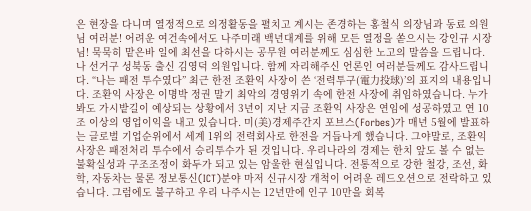은 현장을 다니며 열정적으로 의정활동을 펼치고 계시는 존경하는 홍철식 의장님과 동료 의원님 여러분! 어려운 여건속에서도 나주미래 백년대계를 위해 모든 열정을 쏟으시는 강인규 시장님! 묵묵히 맡은바 일에 최선을 다하시는 공무원 여러분께도 심심한 노고의 말씀을 드립니다. 나 선거구 성북동 출신 김영덕 의원입니다. 함께 자리해주신 언론인 여러분들께도 감사드립니다. “나는 패전 투수였다” 최근 한전 조환익 사장이 쓴 ‘전력투구(電力投球)’의 표지의 내용입니다. 조환익 사장은 이명박 정권 말기 최악의 경영위기 속에 한전 사장에 취임하였습니다. 누가봐도 가시밭길이 예상되는 상황에서 3년이 지난 지금 조환익 사장은 연임에 성공하였고 연 10조 이상의 영업이익을 내고 있습니다. 미(美)경제주간지 포브스(Forbes)가 매년 5월에 발표하는 글로벌 기업순위에서 세계 1위의 전력회사로 한전을 거듭나게 했습니다. 그야말로, 조환익 사장은 패전처리 투수에서 승리투수가 된 것입니다. 우리나라의 경제는 한치 앞도 볼 수 없는 불확실성과 구조조정이 화두가 되고 있는 암울한 현실입니다. 전통적으로 강한 철강, 조선, 화학, 자동차는 물론 정보통신(ICT)분야 마저 신규시장 개척이 어려운 레드오션으로 전락하고 있습니다. 그럼에도 불구하고 우리 나주시는 12년만에 인구 10만을 회복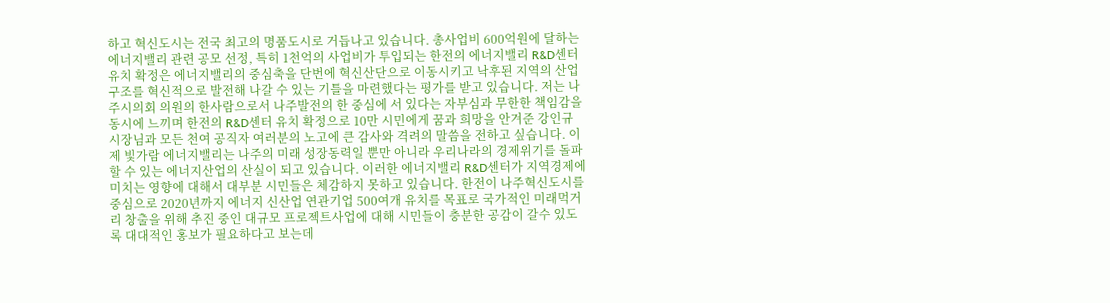하고 혁신도시는 전국 최고의 명품도시로 거듭나고 있습니다. 총사업비 600억원에 달하는 에너지밸리 관련 공모 선정, 특히 1천억의 사업비가 투입되는 한전의 에너지밸리 R&D센터 유치 확정은 에너지밸리의 중심축을 단번에 혁신산단으로 이동시키고 낙후된 지역의 산업구조를 혁신적으로 발전해 나갈 수 있는 기틀을 마련했다는 평가를 받고 있습니다. 저는 나주시의회 의원의 한사람으로서 나주발전의 한 중심에 서 있다는 자부심과 무한한 책임감을 동시에 느끼며 한전의 R&D센터 유치 확정으로 10만 시민에게 꿈과 희망을 안겨준 강인규 시장님과 모든 천여 공직자 여러분의 노고에 큰 감사와 격려의 말씀을 전하고 싶습니다. 이제 빛가람 에너지밸리는 나주의 미래 성장동력일 뿐만 아니라 우리나라의 경제위기를 돌파할 수 있는 에너지산업의 산실이 되고 있습니다. 이러한 에너지밸리 R&D센터가 지역경제에 미치는 영향에 대해서 대부분 시민들은 체감하지 못하고 있습니다. 한전이 나주혁신도시를 중심으로 2020년까지 에너지 신산업 연관기업 500여개 유치를 목표로 국가적인 미래먹거리 창출을 위해 추진 중인 대규모 프로젝트사업에 대해 시민들이 충분한 공감이 갈수 있도록 대대적인 홍보가 필요하다고 보는데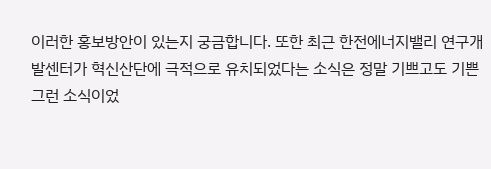이러한 홍보방안이 있는지 궁금합니다. 또한 최근 한전에너지밸리 연구개발센터가 혁신산단에 극적으로 유치되었다는 소식은 정말 기쁘고도 기쁜 그런 소식이었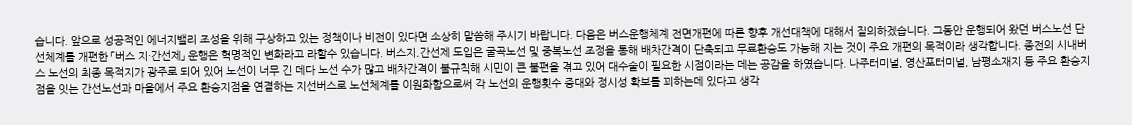습니다. 앞으로 성공적인 에너지밸리 조성을 위해 구상하고 있는 정책이나 비전이 있다면 소상히 말씀해 주시기 바랍니다. 다음은 버스운행체계 전면개편에 따른 향후 개선대책에 대해서 질의하겠습니다. 그동안 운행되어 왔던 버스노선 단선체계를 개편한 「버스 지·간선제」 운행은 혁명적인 변화라고 라할수 있습니다. 버스지․간선제 도입은 굴곡노선 및 중복노선 조정을 통해 배차간격이 단축되고 무료환승도 가능해 지는 것이 주요 개편의 목적이라 생각합니다. 종전의 시내버스 노선의 최종 목적지가 광주로 되어 있어 노선이 너무 긴 데다 노선 수가 많고 배차간격이 불규칙해 시민이 큰 불편을 겪고 있어 대수술이 필요한 시점이라는 데는 공감을 하였습니다. 나주터미널, 영산포터미널, 남평소재지 등 주요 환승지점을 잇는 간선노선과 마을에서 주요 환승지점을 연결하는 지선버스로 노선체계를 이원화함으로써 각 노선의 운행횟수 증대와 정시성 확보를 꾀하는데 있다고 생각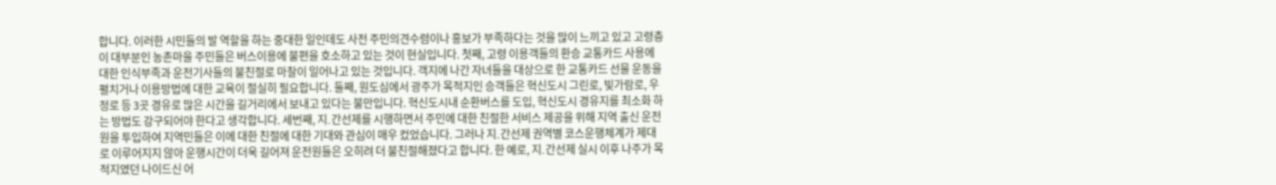합니다. 이러한 시민들의 발 역할을 하는 중대한 일인데도 사전 주민의견수렴이나 홍보가 부족하다는 것을 많이 느끼고 있고 고령층이 대부분인 농촌마을 주민들은 버스이용에 불편을 호소하고 있는 것이 현실입니다. 첫째, 고령 이용객들의 환승 교통카드 사용에 대한 인식부족과 운전기사들의 불친절로 마찰이 일어나고 있는 것입니다. 객지에 나간 자녀들을 대상으로 한 교통카드 선물 운동을 펼치거나 이용방법에 대한 교육이 절실히 필요합니다. 둘째, 원도심에서 광주가 목적지인 승객들은 혁신도시 그린로, 빛가람로, 우정로 등 3곳 경유로 많은 시간을 길거리에서 보내고 있다는 불만입니다. 혁신도시내 순환버스를 도입, 혁신도시 경유지를 최소화 하는 방법도 강구되어야 한다고 생각합니다. 세번째, 지․간선제를 시행하면서 주민에 대한 친절한 서비스 제공을 위해 지역 출신 운전원을 투입하여 지역민들은 이에 대한 친절에 대한 기대와 관심이 매우 컸었습니다. 그러나 지․간선제 권역별 코스운행체계가 제대로 이루어지지 않아 운행시간이 더욱 길어져 운전원들은 오히려 더 불친절해졌다고 합니다. 한 예로, 지․간선제 실시 이후 나주가 목적지였던 나이드신 어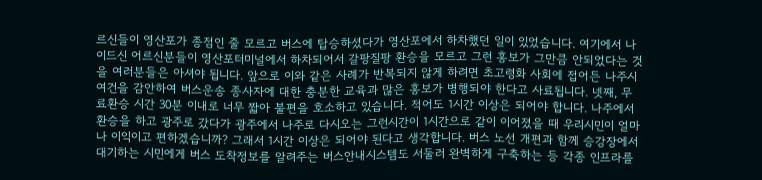르신들이 영산포가 종점인 줄 모르고 버스에 탑승하셨다가 영산포에서 하차했던 일이 있었습니다. 여기에서 나이드신 어르신분들이 영산포터미널에서 하차되어서 갈팡질팡 환승을 모르고 그런 홍보가 그만큼 안되었다는 것을 여러분들은 아셔야 됩니다. 앞으로 이와 같은 사례가 반복되지 않게 하려면 초고령화 사회에 접어든 나주시 여건을 감안하여 버스운송 종사자에 대한 충분한 교육과 많은 홍보가 병행되야 한다고 사료됩니다. 넷째, 무료환승 시간 30분 이내로 너무 짧아 불편을 호소하고 있습니다. 적어도 1시간 이상은 되어야 합니다. 나주에서 환승을 하고 광주로 갔다가 광주에서 나주로 다시오는 그런시간이 1시간으로 같이 이어졌을 때 우리시민이 얼마나 이익이고 편하겠습니까? 그래서 1시간 이상은 되어야 된다고 생각합니다. 버스 노선 개편과 함께 승강장에서 대기하는 시민에게 버스 도착정보를 알려주는 버스안내시스템도 서둘러 완벽하게 구축하는 등 각종 인프라를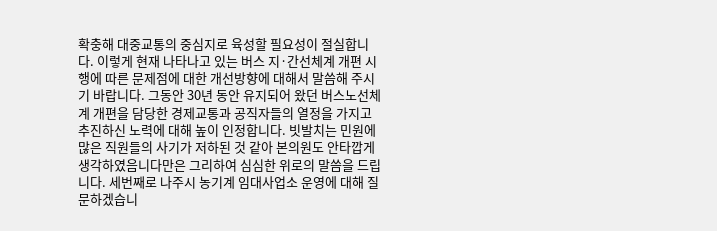확충해 대중교통의 중심지로 육성할 필요성이 절실합니다. 이렇게 현재 나타나고 있는 버스 지·간선체계 개편 시행에 따른 문제점에 대한 개선방향에 대해서 말씀해 주시기 바랍니다. 그동안 30년 동안 유지되어 왔던 버스노선체계 개편을 담당한 경제교통과 공직자들의 열정을 가지고 추진하신 노력에 대해 높이 인정합니다. 빗발치는 민원에 많은 직원들의 사기가 저하된 것 같아 본의원도 안타깝게 생각하였음니다만은 그리하여 심심한 위로의 말씀을 드립니다. 세번째로 나주시 농기계 임대사업소 운영에 대해 질문하겠습니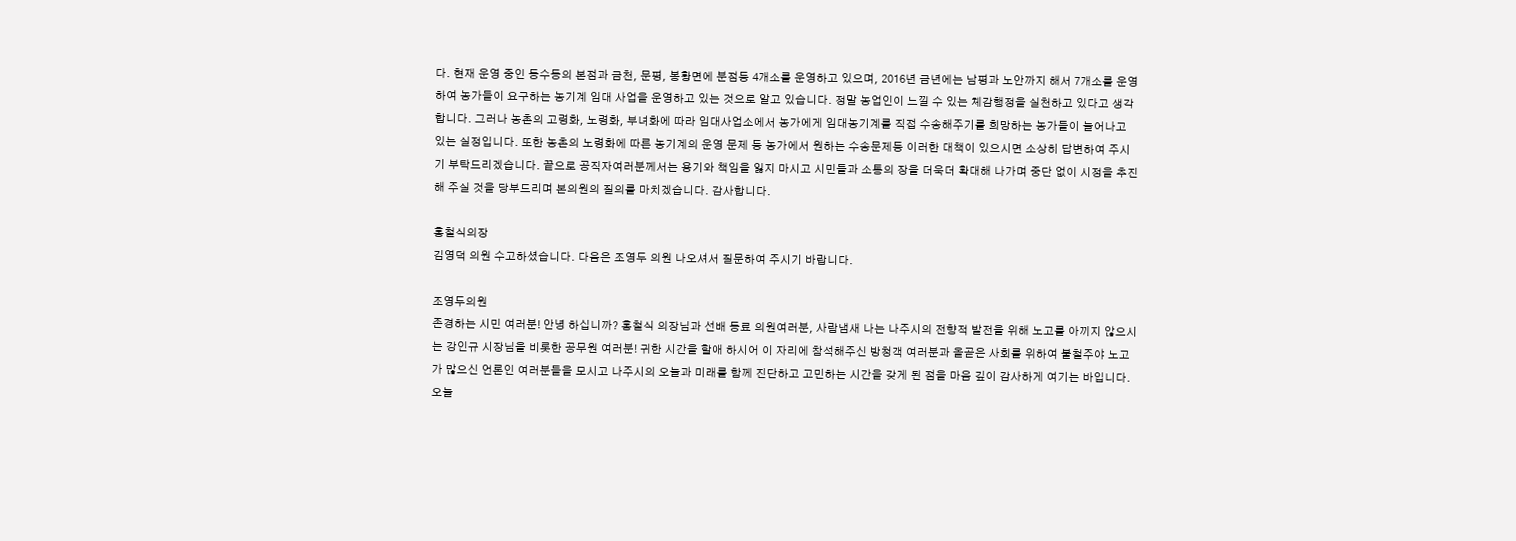다. 현재 운영 중인 동수동의 본점과 금천, 문평, 봉황면에 분점등 4개소를 운영하고 있으며, 2016년 금년에는 남평과 노안까지 해서 7개소를 운영하여 농가들이 요구하는 농기계 임대 사업을 운영하고 있는 것으로 알고 있습니다. 정말 농업인이 느낄 수 있는 체감행정을 실천하고 있다고 생각합니다. 그러나 농촌의 고령화, 노령화, 부녀화에 따라 임대사업소에서 농가에게 임대농기계를 직접 수송해주기를 희망하는 농가들이 늘어나고 있는 실정입니다. 또한 농촌의 노령화에 따른 농기계의 운영 문제 등 농가에서 원하는 수송문제등 이러한 대책이 있으시면 소상히 답변하여 주시기 부탁드리겠습니다. 끝으로 공직자여러분께서는 용기와 책임을 잃지 마시고 시민들과 소통의 장을 더욱더 확대해 나가며 중단 없이 시정을 추진해 주실 것을 당부드리며 본의원의 질의를 마치겠습니다. 감사합니다.

홍철식의장
김영덕 의원 수고하셨습니다. 다음은 조영두 의원 나오셔서 질문하여 주시기 바랍니다.

조영두의원
존경하는 시민 여러분! 안녕 하십니까? 홍철식 의장님과 선배 동료 의원여러분, 사람냄새 나는 나주시의 전향적 발전을 위해 노고를 아끼지 않으시는 강인규 시장님을 비롯한 공무원 여러분! 귀한 시간을 할애 하시어 이 자리에 참석해주신 방청객 여러분과 올곧은 사회를 위하여 불철주야 노고가 많으신 언론인 여러분들을 모시고 나주시의 오늘과 미래를 함께 진단하고 고민하는 시간을 갖게 된 점을 마음 깊이 감사하게 여기는 바입니다. 오늘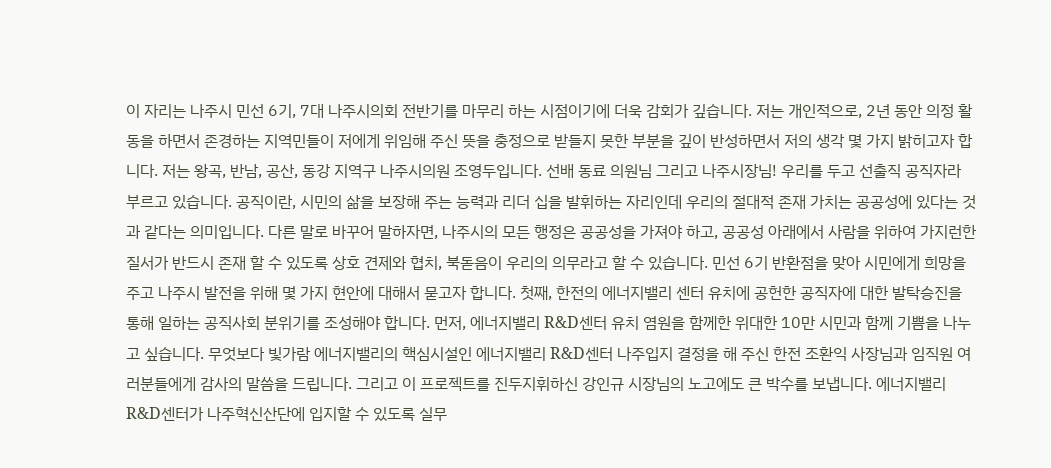이 자리는 나주시 민선 6기, 7대 나주시의회 전반기를 마무리 하는 시점이기에 더욱 감회가 깊습니다. 저는 개인적으로, 2년 동안 의정 활동을 하면서 존경하는 지역민들이 저에게 위임해 주신 뜻을 충정으로 받들지 못한 부분을 깊이 반성하면서 저의 생각 몇 가지 밝히고자 합니다. 저는 왕곡, 반남, 공산, 동강 지역구 나주시의원 조영두입니다. 선배 동료 의원님 그리고 나주시장님! 우리를 두고 선출직 공직자라 부르고 있습니다. 공직이란, 시민의 삶을 보장해 주는 능력과 리더 십을 발휘하는 자리인데 우리의 절대적 존재 가치는 공공성에 있다는 것과 같다는 의미입니다. 다른 말로 바꾸어 말하자면, 나주시의 모든 행정은 공공성을 가져야 하고, 공공성 아래에서 사람을 위하여 가지런한 질서가 반드시 존재 할 수 있도록 상호 견제와 협치, 북돋음이 우리의 의무라고 할 수 있습니다. 민선 6기 반환점을 맞아 시민에게 희망을 주고 나주시 발전을 위해 몇 가지 현안에 대해서 묻고자 합니다. 첫째, 한전의 에너지밸리 센터 유치에 공헌한 공직자에 대한 발탁승진을 통해 일하는 공직사회 분위기를 조성해야 합니다. 먼저, 에너지밸리 R&D센터 유치 염원을 함께한 위대한 10만 시민과 함께 기쁨을 나누고 싶습니다. 무엇보다 빛가람 에너지밸리의 핵심시설인 에너지밸리 R&D센터 나주입지 결정을 해 주신 한전 조환익 사장님과 임직원 여러분들에게 감사의 말씀을 드립니다. 그리고 이 프로젝트를 진두지휘하신 강인규 시장님의 노고에도 큰 박수를 보냅니다. 에너지밸리 R&D센터가 나주혁신산단에 입지할 수 있도록 실무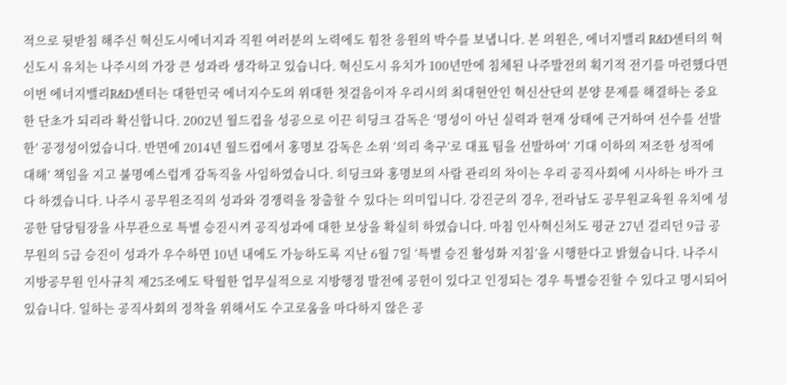적으로 뒷받침 해주신 혁신도시에너지과 직원 여러분의 노력에도 힘찬 응원의 박수를 보냅니다. 본 의원은, 에너지밸리 R&D센터의 혁신도시 유치는 나주시의 가장 큰 성과라 생각하고 있습니다. 혁신도시 유치가 100년만에 침체된 나주발전의 획기적 전기를 마련했다면 이번 에너지밸리R&D센터는 대한민국 에너지수도의 위대한 첫걸음이자 우리시의 최대현안인 혁신산단의 분양 문제를 해결하는 중요한 단초가 되리라 확신합니다. 2002년 월드컵을 성공으로 이끈 히딩크 감독은 ‘명성이 아닌 실력과 현재 상태에 근거하여 선수를 선발한’ 공정성이었습니다. 반면에 2014년 월드컵에서 홍명보 감독은 소위 ‘의리 축구’로 대표 팀을 선발하여‘ 기대 이하의 저조한 성적에 대해’ 책임을 지고 불명예스럽게 감독직을 사임하였습니다. 히딩크와 홍명보의 사람 관리의 차이는 우리 공직사회에 시사하는 바가 크다 하겠습니다. 나주시 공무원조직의 성과와 경쟁력을 창출할 수 있다는 의미입니다. 강진군의 경우, 전라남도 공무원교육원 유치에 성공한 담당팀장을 사무관으로 특별 승진시켜 공직성과에 대한 보상을 확실히 하였습니다. 마침 인사혁신처도 평균 27년 걸리던 9급 공무원의 5급 승진이 성과가 우수하면 10년 내에도 가능하도록 지난 6월 7일 ‘특별 승진 활성화 지침’을 시행한다고 밝혔습니다. 나주시 지방공무원 인사규칙 제25조에도 탁월한 업무실적으로 지방행정 발전에 공헌이 있다고 인정되는 경우 특별승진할 수 있다고 명시되어 있습니다. 일하는 공직사회의 정착을 위해서도 수고로움을 마다하지 않은 공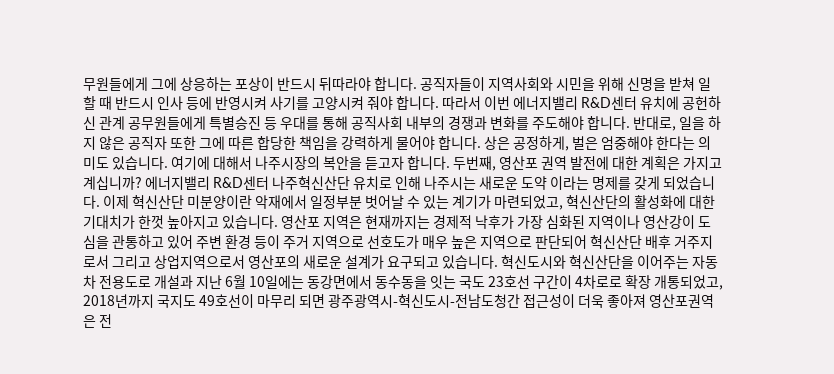무원들에게 그에 상응하는 포상이 반드시 뒤따라야 합니다. 공직자들이 지역사회와 시민을 위해 신명을 받쳐 일 할 때 반드시 인사 등에 반영시켜 사기를 고양시켜 줘야 합니다. 따라서 이번 에너지밸리 R&D센터 유치에 공헌하신 관계 공무원들에게 특별승진 등 우대를 통해 공직사회 내부의 경쟁과 변화를 주도해야 합니다. 반대로, 일을 하지 않은 공직자 또한 그에 따른 합당한 책임을 강력하게 물어야 합니다. 상은 공정하게, 벌은 엄중해야 한다는 의미도 있습니다. 여기에 대해서 나주시장의 복안을 듣고자 합니다. 두번째, 영산포 권역 발전에 대한 계획은 가지고 계십니까? 에너지밸리 R&D센터 나주혁신산단 유치로 인해 나주시는 새로운 도약 이라는 명제를 갖게 되었습니다. 이제 혁신산단 미분양이란 악재에서 일정부분 벗어날 수 있는 계기가 마련되었고, 혁신산단의 활성화에 대한 기대치가 한껏 높아지고 있습니다. 영산포 지역은 현재까지는 경제적 낙후가 가장 심화된 지역이나 영산강이 도심을 관통하고 있어 주변 환경 등이 주거 지역으로 선호도가 매우 높은 지역으로 판단되어 혁신산단 배후 거주지로서 그리고 상업지역으로서 영산포의 새로운 설계가 요구되고 있습니다. 혁신도시와 혁신산단을 이어주는 자동차 전용도로 개설과 지난 6월 10일에는 동강면에서 동수동을 잇는 국도 23호선 구간이 4차로로 확장 개통되었고, 2018년까지 국지도 49호선이 마무리 되면 광주광역시-혁신도시-전남도청간 접근성이 더욱 좋아져 영산포권역은 전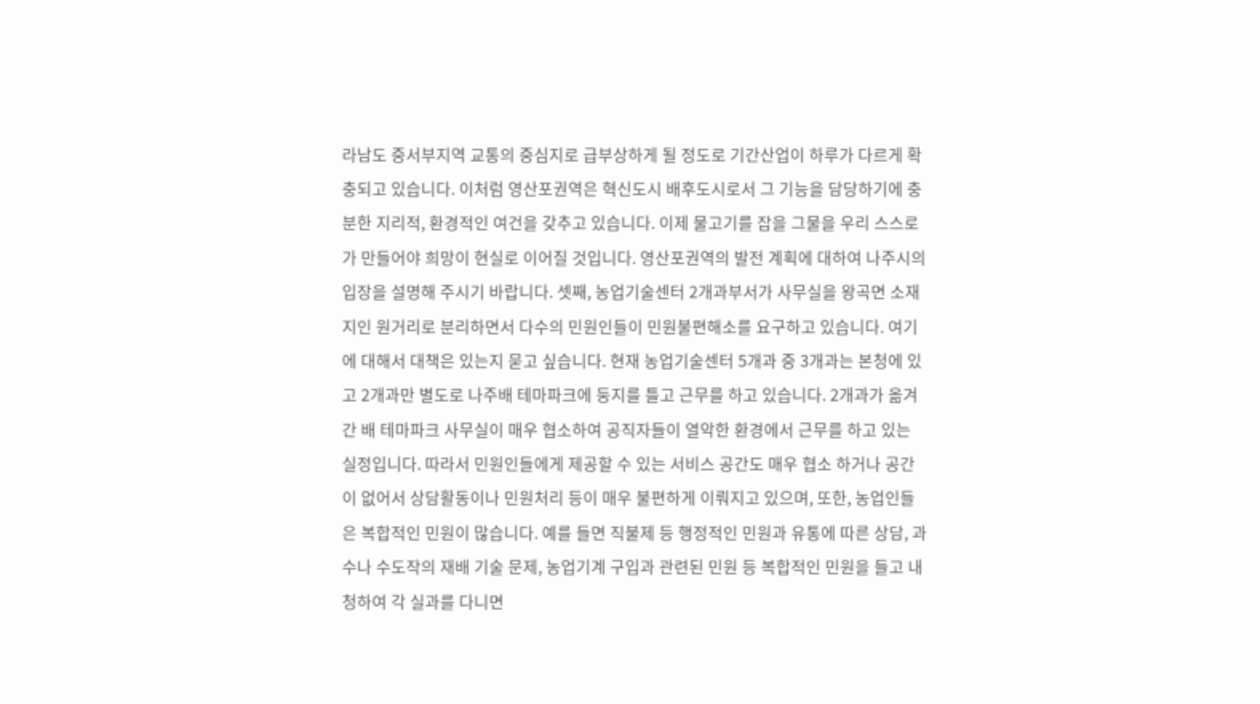라남도 중서부지역 교통의 중심지로 급부상하게 될 정도로 기간산업이 하루가 다르게 확충되고 있습니다. 이처럼 영산포권역은 혁신도시 배후도시로서 그 기능을 담당하기에 충분한 지리적, 환경적인 여건을 갖추고 있습니다. 이제 물고기를 잡을 그물을 우리 스스로가 만들어야 희망이 현실로 이어질 것입니다. 영산포권역의 발전 계획에 대하여 나주시의 입장을 설명해 주시기 바랍니다. 셋째, 농업기술센터 2개과부서가 사무실을 왕곡면 소재지인 원거리로 분리하면서 다수의 민원인들이 민원불편해소를 요구하고 있습니다. 여기에 대해서 대책은 있는지 묻고 싶습니다. 현재 농업기술센터 5개과 중 3개과는 본청에 있고 2개과만 별도로 나주배 테마파크에 둥지를 틀고 근무를 하고 있습니다. 2개과가 옮겨 간 배 테마파크 사무실이 매우 협소하여 공직자들이 열악한 환경에서 근무를 하고 있는 실정입니다. 따라서 민원인들에게 제공할 수 있는 서비스 공간도 매우 협소 하거나 공간이 없어서 상담활동이나 민원처리 등이 매우 불편하게 이뤄지고 있으며, 또한, 농업인들은 복합적인 민원이 많습니다. 예를 들면 직불제 등 행정적인 민원과 유통에 따른 상담, 과수나 수도작의 재배 기술 문제, 농업기계 구입과 관련된 민원 등 복합적인 민원을 들고 내청하여 각 실과를 다니면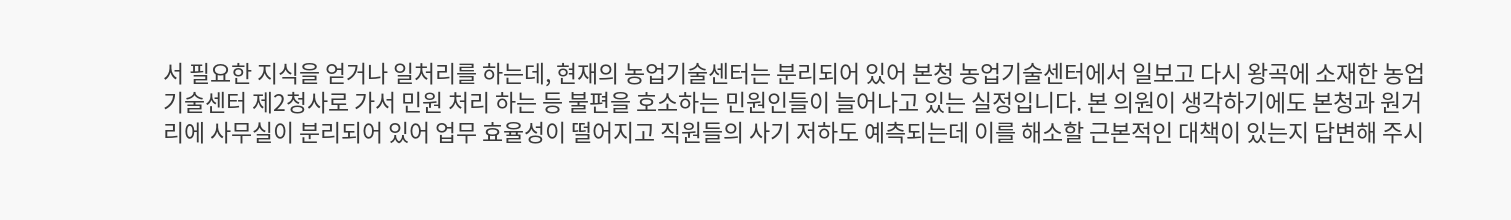서 필요한 지식을 얻거나 일처리를 하는데, 현재의 농업기술센터는 분리되어 있어 본청 농업기술센터에서 일보고 다시 왕곡에 소재한 농업기술센터 제2청사로 가서 민원 처리 하는 등 불편을 호소하는 민원인들이 늘어나고 있는 실정입니다. 본 의원이 생각하기에도 본청과 원거리에 사무실이 분리되어 있어 업무 효율성이 떨어지고 직원들의 사기 저하도 예측되는데 이를 해소할 근본적인 대책이 있는지 답변해 주시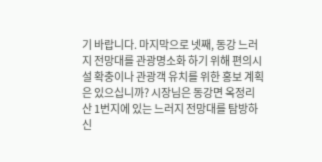기 바랍니다. 마지막으로 넷째, 동강 느러지 전망대를 관광명소화 하기 위해 편의시설 확충이나 관광객 유치를 위한 홍보 계획은 있으십니까? 시장님은 동강면 옥정리 산 1번지에 있는 느러지 전망대를 탐방하신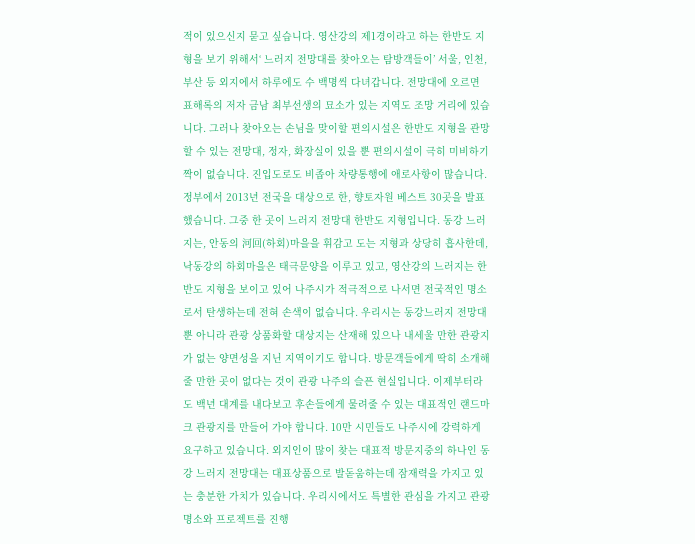적이 있으신지 묻고 싶습니다. 영산강의 제1경이라고 하는 한반도 지형을 보기 위해서‘ 느러지 전망대를 찾아오는 탐방객들이’ 서울, 인천, 부산 등 외지에서 하루에도 수 백명씩 다녀갑니다. 전망대에 오르면 표해록의 저자 금남 최부선생의 묘소가 있는 지역도 조망 거리에 있습니다. 그러나 찾아오는 손님을 맞이할 편의시설은 한반도 지형을 관망할 수 있는 전망대, 정자, 화장실이 있을 뿐 편의시설이 극히 미비하기 짝이 없습니다. 진입도로도 비좁아 차량통행에 애로사항이 많습니다. 정부에서 2013년 전국을 대상으로 한, 향토자원 베스트 30곳을 발표했습니다. 그중 한 곳이 느러지 전망대 한반도 지형입니다. 동강 느러지는, 안동의 河回(하회)마을을 휘감고 도는 지형과 상당히 흡사한데, 낙동강의 하회마을은 태극문양을 이루고 있고, 영산강의 느러지는 한반도 지형을 보이고 있어 나주시가 적극적으로 나서면 전국적인 명소로서 탄생하는데 전혀 손색이 없습니다. 우리시는 동강느러지 전망대 뿐 아니라 관광 상품화할 대상지는 산재해 있으나 내세울 만한 관광지가 없는 양면성을 지닌 지역이기도 합니다. 방문객들에게 딱히 소개해 줄 만한 곳이 없다는 것이 관광 나주의 슬픈 현실입니다. 이제부터라도 백년 대계를 내다보고 후손들에게 물려줄 수 있는 대표적인 랜드마크 관광지를 만들어 가야 합니다. 10만 시민들도 나주시에 강력하게 요구하고 있습니다. 외지인이 많이 찾는 대표적 방문지중의 하나인 동강 느러지 전망대는 대표상품으로 발돋움하는데 잠재력을 가지고 있는 충분한 가치가 있습니다. 우리시에서도 특별한 관심을 가지고 관광명소와 프로젝트를 진행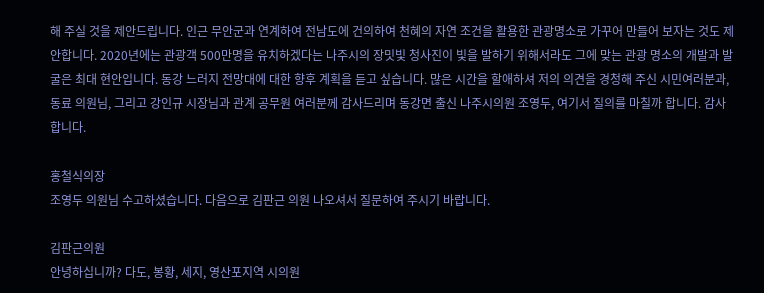해 주실 것을 제안드립니다. 인근 무안군과 연계하여 전남도에 건의하여 천혜의 자연 조건을 활용한 관광명소로 가꾸어 만들어 보자는 것도 제안합니다. 2020년에는 관광객 500만명을 유치하겠다는 나주시의 장밋빛 청사진이 빛을 발하기 위해서라도 그에 맞는 관광 명소의 개발과 발굴은 최대 현안입니다. 동강 느러지 전망대에 대한 향후 계획을 듣고 싶습니다. 많은 시간을 할애하셔 저의 의견을 경청해 주신 시민여러분과, 동료 의원님, 그리고 강인규 시장님과 관계 공무원 여러분께 감사드리며 동강면 출신 나주시의원 조영두, 여기서 질의를 마칠까 합니다. 감사 합니다.

홍철식의장
조영두 의원님 수고하셨습니다. 다음으로 김판근 의원 나오셔서 질문하여 주시기 바랍니다.

김판근의원
안녕하십니까? 다도, 봉황, 세지, 영산포지역 시의원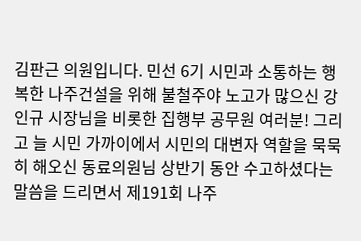김판근 의원입니다. 민선 6기 시민과 소통하는 행복한 나주건설을 위해 불철주야 노고가 많으신 강인규 시장님을 비롯한 집행부 공무원 여러분! 그리고 늘 시민 가까이에서 시민의 대변자 역할을 묵묵히 해오신 동료의원님 상반기 동안 수고하셨다는 말씀을 드리면서 제191회 나주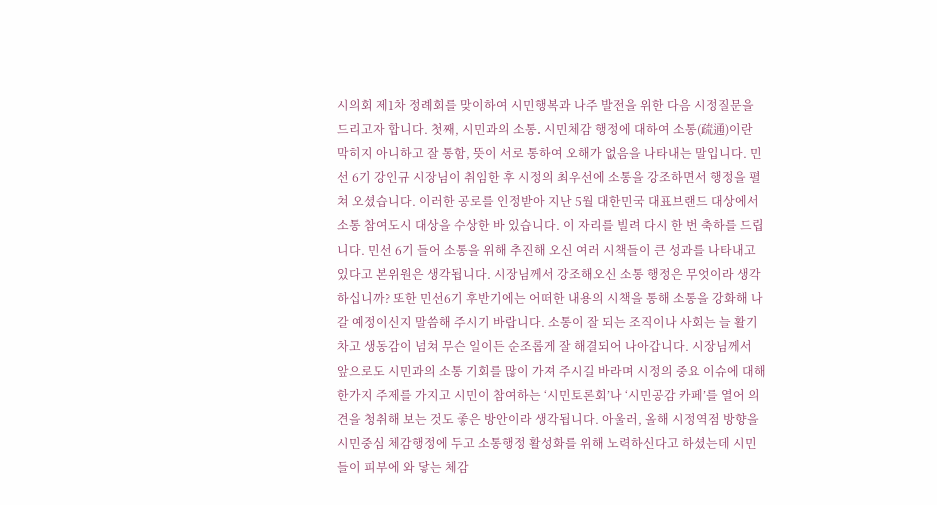시의회 제1차 정례회를 맞이하여 시민행복과 나주 발전을 위한 다음 시정질문을 드리고자 합니다. 첫째, 시민과의 소통․ 시민체감 행정에 대하여 소통(疏通)이란 막히지 아니하고 잘 통함, 뜻이 서로 통하여 오해가 없음을 나타내는 말입니다. 민선 6기 강인규 시장님이 취임한 후 시정의 최우선에 소통을 강조하면서 행정을 펼쳐 오셨습니다. 이러한 공로를 인정받아 지난 5월 대한민국 대표브랜드 대상에서 소통 참여도시 대상을 수상한 바 있습니다. 이 자리를 빌려 다시 한 번 축하를 드립니다. 민선 6기 들어 소통을 위해 추진해 오신 여러 시책들이 큰 성과를 나타내고 있다고 본위원은 생각됩니다. 시장님께서 강조해오신 소통 행정은 무엇이라 생각하십니까? 또한 민선6기 후반기에는 어떠한 내용의 시책을 통해 소통을 강화해 나갈 예정이신지 말씀해 주시기 바랍니다. 소통이 잘 되는 조직이나 사회는 늘 활기차고 생동감이 넘쳐 무슨 일이든 순조롭게 잘 해결되어 나아갑니다. 시장님께서 앞으로도 시민과의 소통 기회를 많이 가져 주시길 바라며 시정의 중요 이슈에 대해 한가지 주제를 가지고 시민이 참여하는 ‘시민토론회’나 ‘시민공감 카페’를 열어 의견을 청취해 보는 것도 좋은 방안이라 생각됩니다. 아울러, 올해 시정역점 방향을 시민중심 체감행정에 두고 소통행정 활성화를 위해 노력하신다고 하셨는데 시민들이 피부에 와 닿는 체감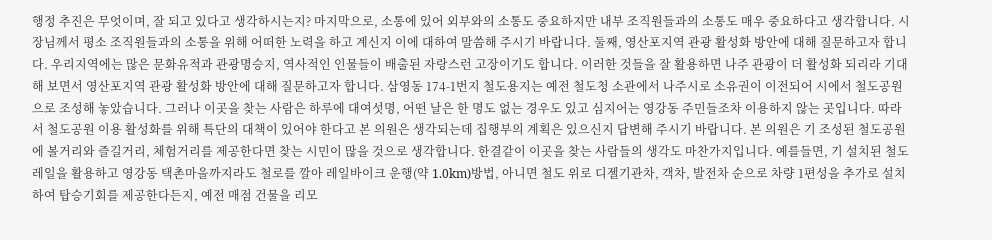행정 추진은 무엇이며, 잘 되고 있다고 생각하시는지? 마지막으로, 소통에 있어 외부와의 소통도 중요하지만 내부 조직원들과의 소통도 매우 중요하다고 생각합니다. 시장님께서 평소 조직원들과의 소통을 위해 어떠한 노력을 하고 계신지 이에 대하여 말씀해 주시기 바랍니다. 둘째, 영산포지역 관광 활성화 방안에 대해 질문하고자 합니다. 우리지역에는 많은 문화유적과 관광명승지, 역사적인 인물들이 배출된 자랑스런 고장이기도 합니다. 이러한 것들을 잘 활용하면 나주 관광이 더 활성화 되리라 기대해 보면서 영산포지역 관광 활성화 방안에 대해 질문하고자 합니다. 삼영동 174-1번지 철도용지는 예전 철도청 소관에서 나주시로 소유권이 이전되어 시에서 철도공원으로 조성해 놓았습니다. 그러나 이곳을 찾는 사람은 하루에 대여섯명, 어떤 날은 한 명도 없는 경우도 있고 심지어는 영강동 주민들조차 이용하지 않는 곳입니다. 따라서 철도공원 이용 활성화를 위해 특단의 대책이 있어야 한다고 본 의원은 생각되는데 집행부의 계획은 있으신지 답변해 주시기 바랍니다. 본 의원은 기 조성된 철도공원에 볼거리와 즐길거리, 체험거리를 제공한다면 찾는 시민이 많을 것으로 생각합니다. 한결같이 이곳을 찾는 사람들의 생각도 마찬가지입니다. 예를들면, 기 설치된 철도레일을 활용하고 영강동 택촌마을까지라도 철로를 깔아 레일바이크 운행(약 1.0km)방법, 아니면 철도 위로 디젤기관차, 객차, 발전차 순으로 차량 1편성을 추가로 설치하여 탑승기회를 제공한다든지, 예전 매점 건물을 리모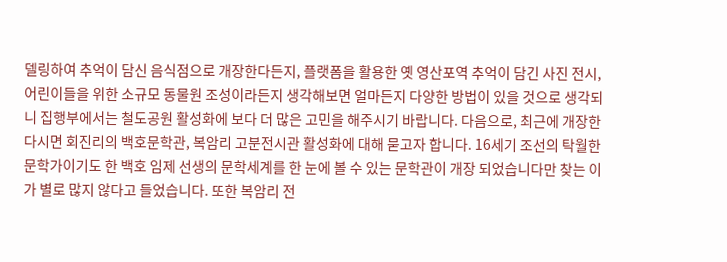델링하여 추억이 담신 음식점으로 개장한다든지, 플랫폼을 활용한 옛 영산포역 추억이 담긴 사진 전시, 어린이들을 위한 소규모 동물원 조성이라든지 생각해보면 얼마든지 다양한 방법이 있을 것으로 생각되니 집행부에서는 철도공원 활성화에 보다 더 많은 고민을 해주시기 바랍니다. 다음으로, 최근에 개장한 다시면 회진리의 백호문학관, 복암리 고분전시관 활성화에 대해 묻고자 합니다. 16세기 조선의 탁월한 문학가이기도 한 백호 임제 선생의 문학세계를 한 눈에 볼 수 있는 문학관이 개장 되었습니다만 찾는 이가 별로 많지 않다고 들었습니다. 또한 복암리 전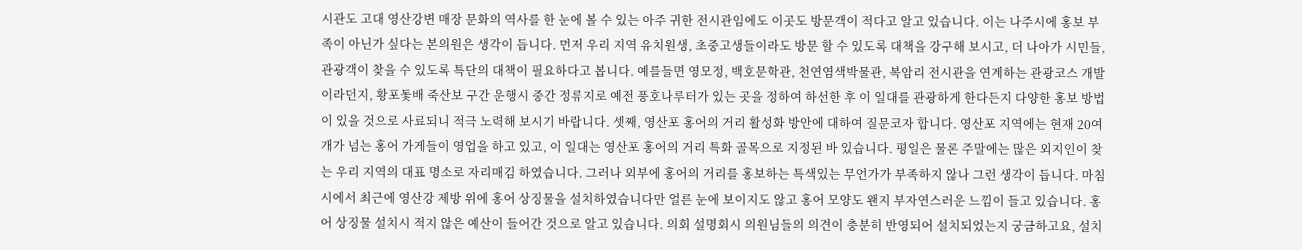시관도 고대 영산강변 매장 문화의 역사를 한 눈에 볼 수 있는 아주 귀한 전시관임에도 이곳도 방문객이 적다고 알고 있습니다. 이는 나주시에 홍보 부족이 아닌가 싶다는 본의원은 생각이 듭니다. 먼저 우리 지역 유치원생, 초중고생들이라도 방문 할 수 있도록 대책을 강구해 보시고, 더 나아가 시민들, 관광객이 찾을 수 있도록 특단의 대책이 필요하다고 봅니다. 예를들면 영모정, 백호문학관, 천연염색박물관, 복암리 전시관을 연계하는 관광코스 개발이라던지, 황포돛배 죽산보 구간 운행시 중간 정류지로 예전 풍호나루터가 있는 곳을 정하여 하선한 후 이 일대를 관광하게 한다든지 다양한 홍보 방법이 있을 것으로 사료되니 적극 노력해 보시기 바랍니다. 셋째, 영산포 홍어의 거리 활성화 방안에 대하여 질문코자 합니다. 영산포 지역에는 현재 20여개가 넘는 홍어 가게들이 영업을 하고 있고, 이 일대는 영산포 홍어의 거리 특화 골목으로 지정된 바 있습니다. 평일은 물론 주말에는 많은 외지인이 찾는 우리 지역의 대표 명소로 자리매김 하였습니다. 그러나 외부에 홍어의 거리를 홍보하는 특색있는 무언가가 부족하지 않나 그런 생각이 듭니다. 마침 시에서 최근에 영산강 제방 위에 홍어 상징물을 설치하였습니다만 얼른 눈에 보이지도 않고 홍어 모양도 왠지 부자연스러운 느낌이 들고 있습니다. 홍어 상징물 설치시 적지 않은 예산이 들어간 것으로 알고 있습니다. 의회 설명회시 의원님들의 의견이 충분히 반영되어 설치되었는지 궁금하고요, 설치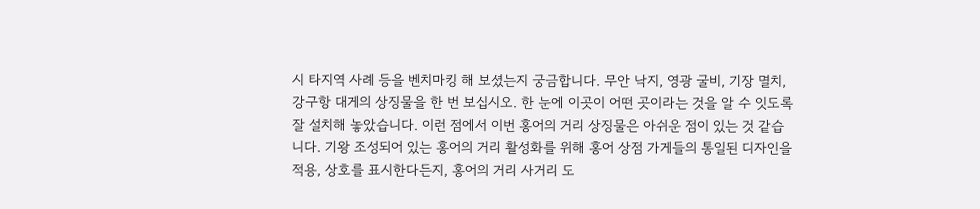시 타지역 사례 등을 벤치마킹 해 보셨는지 궁금합니다. 무안 낙지, 영광 굴비, 기장 멸치, 강구항 대게의 상징물을 한 번 보십시오. 한 눈에 이곳이 어떤 곳이라는 것을 알 수 잇도록 잘 설치해 놓았습니다. 이런 점에서 이번 홍어의 거리 상징물은 아쉬운 점이 있는 것 같습니다. 기왕 조성되어 있는 홍어의 거리 활성화를 위해 홍어 상점 가게들의 통일된 디자인을 적용, 상호를 표시한다든지, 홍어의 거리 사거리 도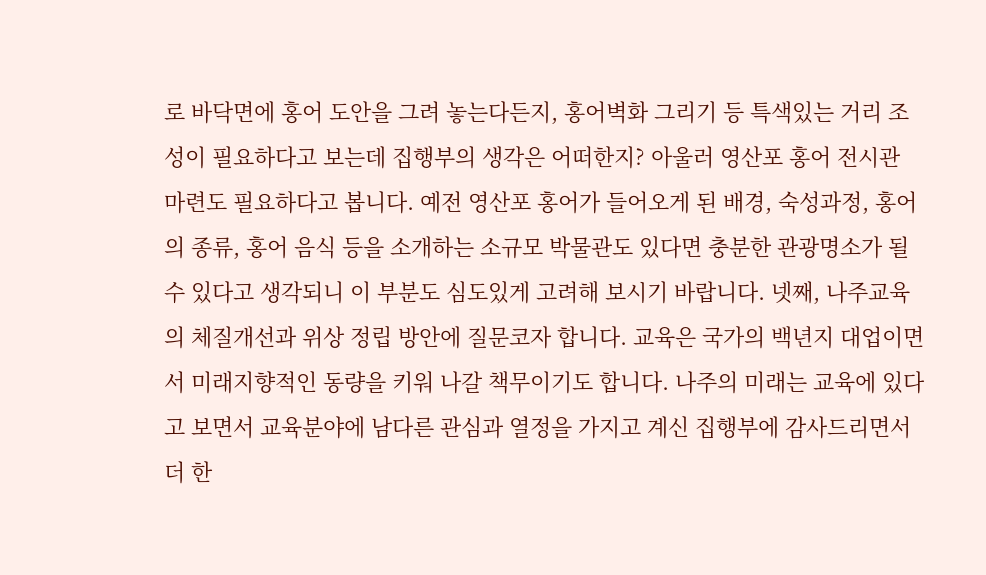로 바닥면에 홍어 도안을 그려 놓는다든지, 홍어벽화 그리기 등 특색있는 거리 조성이 필요하다고 보는데 집행부의 생각은 어떠한지? 아울러 영산포 홍어 전시관 마련도 필요하다고 봅니다. 예전 영산포 홍어가 들어오게 된 배경, 숙성과정, 홍어의 종류, 홍어 음식 등을 소개하는 소규모 박물관도 있다면 충분한 관광명소가 될 수 있다고 생각되니 이 부분도 심도있게 고려해 보시기 바랍니다. 넷째, 나주교육의 체질개선과 위상 정립 방안에 질문코자 합니다. 교육은 국가의 백년지 대업이면서 미래지향적인 동량을 키워 나갈 책무이기도 합니다. 나주의 미래는 교육에 있다고 보면서 교육분야에 남다른 관심과 열정을 가지고 계신 집행부에 감사드리면서 더 한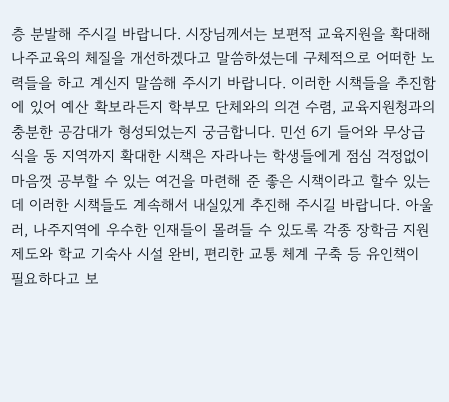층 분발해 주시길 바랍니다. 시장님께서는 보편적 교육지원을 확대해 나주교육의 체질을 개선하겠다고 말씀하셨는데 구체적으로 어떠한 노력들을 하고 계신지 말씀해 주시기 바랍니다. 이러한 시책들을 추진함에 있어 예산 확보라든지 학부모 단체와의 의견 수렴, 교육지원청과의 충분한 공감대가 형성되었는지 궁금합니다. 민선 6기 들어와 무상급식을 동 지역까지 확대한 시책은 자라나는 학생들에게 점심 걱정없이 마음껏 공부할 수 있는 여건을 마련해 준 좋은 시책이라고 할수 있는데 이러한 시책들도 계속해서 내실있게 추진해 주시길 바랍니다. 아울러, 나주지역에 우수한 인재들이 몰려들 수 있도록 각종 장학금 지원 제도와 학교 기숙사 시설 완비, 편리한 교통 체계 구축 등 유인책이 필요하다고 보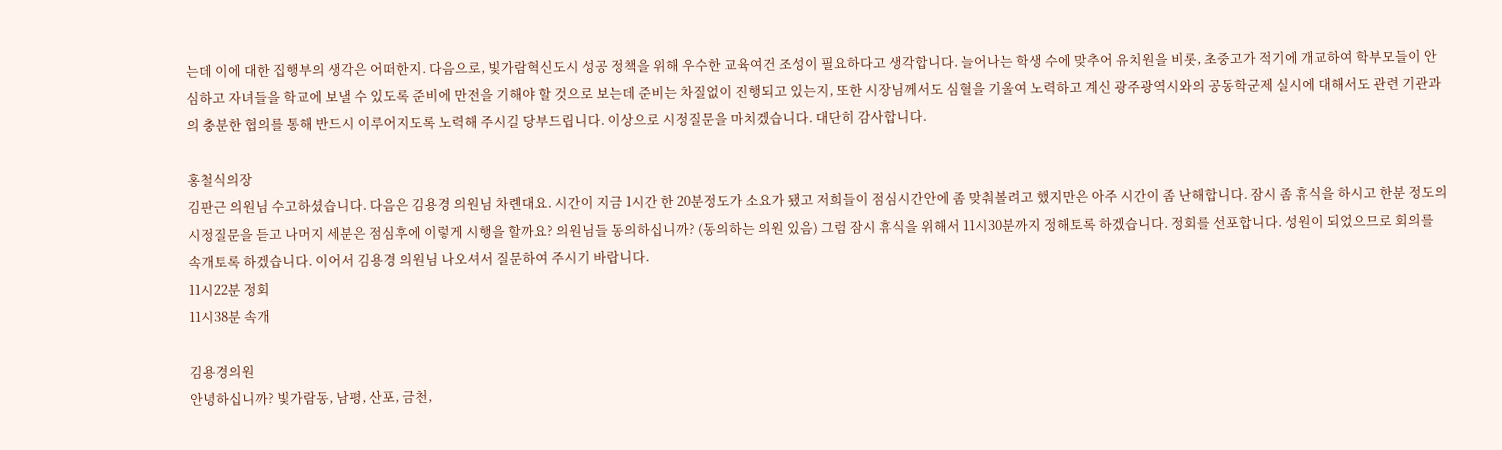는데 이에 대한 집행부의 생각은 어떠한지. 다음으로, 빛가람혁신도시 성공 정책을 위해 우수한 교육여건 조성이 필요하다고 생각합니다. 늘어나는 학생 수에 맞추어 유치원을 비롯, 초중고가 적기에 개교하여 학부모들이 안심하고 자녀들을 학교에 보낼 수 있도록 준비에 만전을 기해야 할 것으로 보는데 준비는 차질없이 진행되고 있는지, 또한 시장님께서도 심혈을 기울여 노력하고 계신 광주광역시와의 공동학군제 실시에 대해서도 관련 기관과의 충분한 협의를 통해 반드시 이루어지도록 노력해 주시길 당부드립니다. 이상으로 시정질문을 마치겠습니다. 대단히 감사합니다.

홍철식의장
김판근 의원님 수고하셨습니다. 다음은 김용경 의원님 차롄대요. 시간이 지금 1시간 한 20분정도가 소요가 됐고 저희들이 점심시간안에 좀 맞춰볼려고 했지만은 아주 시간이 좀 난해합니다. 잠시 좀 휴식을 하시고 한분 정도의 시정질문을 듣고 나머지 세분은 점심후에 이렇게 시행을 할까요? 의원님들 동의하십니까? (동의하는 의원 있음) 그럼 잠시 휴식을 위해서 11시30분까지 정해토록 하겠습니다. 정회를 선포합니다. 성원이 되었으므로 회의를 속개토록 하겠습니다. 이어서 김용경 의원님 나오셔서 질문하여 주시기 바랍니다.
11시22분 정회
11시38분 속개

김용경의원
안녕하십니까? 빛가람동, 남평, 산포, 금천,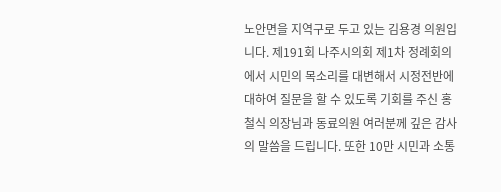노안면을 지역구로 두고 있는 김용경 의원입니다. 제191회 나주시의회 제1차 정례회의에서 시민의 목소리를 대변해서 시정전반에 대하여 질문을 할 수 있도록 기회를 주신 홍철식 의장님과 동료의원 여러분께 깊은 감사의 말씀을 드립니다. 또한 10만 시민과 소통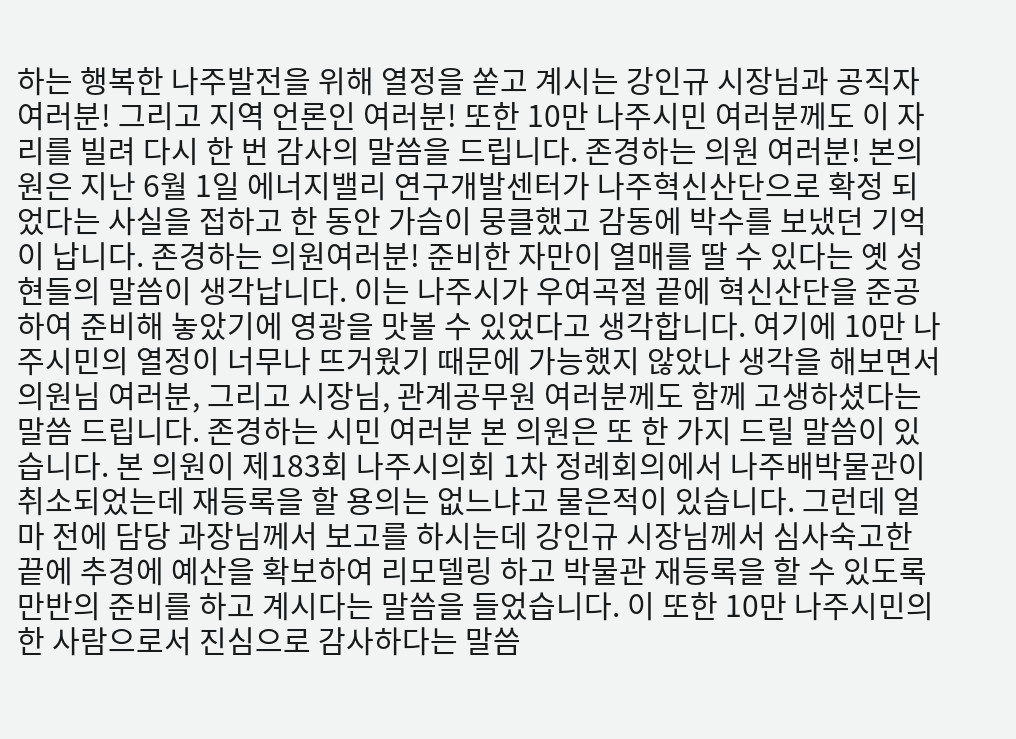하는 행복한 나주발전을 위해 열정을 쏟고 계시는 강인규 시장님과 공직자 여러분! 그리고 지역 언론인 여러분! 또한 10만 나주시민 여러분께도 이 자리를 빌려 다시 한 번 감사의 말씀을 드립니다. 존경하는 의원 여러분! 본의원은 지난 6월 1일 에너지밸리 연구개발센터가 나주혁신산단으로 확정 되었다는 사실을 접하고 한 동안 가슴이 뭉클했고 감동에 박수를 보냈던 기억이 납니다. 존경하는 의원여러분! 준비한 자만이 열매를 딸 수 있다는 옛 성현들의 말씀이 생각납니다. 이는 나주시가 우여곡절 끝에 혁신산단을 준공하여 준비해 놓았기에 영광을 맛볼 수 있었다고 생각합니다. 여기에 10만 나주시민의 열정이 너무나 뜨거웠기 때문에 가능했지 않았나 생각을 해보면서 의원님 여러분, 그리고 시장님, 관계공무원 여러분께도 함께 고생하셨다는 말씀 드립니다. 존경하는 시민 여러분 본 의원은 또 한 가지 드릴 말씀이 있습니다. 본 의원이 제183회 나주시의회 1차 정례회의에서 나주배박물관이 취소되었는데 재등록을 할 용의는 없느냐고 물은적이 있습니다. 그런데 얼마 전에 담당 과장님께서 보고를 하시는데 강인규 시장님께서 심사숙고한 끝에 추경에 예산을 확보하여 리모델링 하고 박물관 재등록을 할 수 있도록 만반의 준비를 하고 계시다는 말씀을 들었습니다. 이 또한 10만 나주시민의 한 사람으로서 진심으로 감사하다는 말씀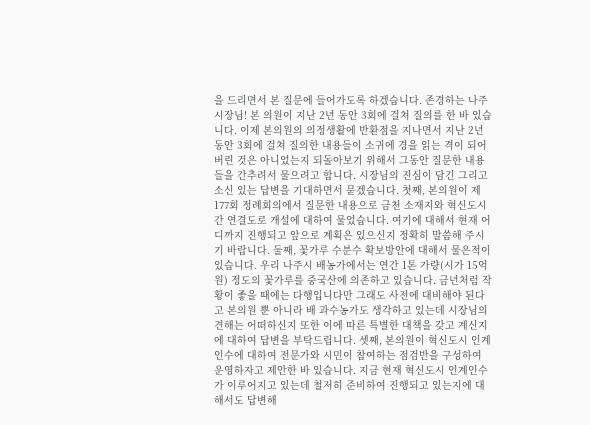을 드리면서 본 질문에 들어가도록 하겠습니다. 존경하는 나주시장님! 본 의원이 지난 2년 동안 3회에 걸쳐 질의를 한 바 있습니다. 이제 본의원의 의정생활에 반환점을 지나면서 지난 2년동안 3회에 걸쳐 질의한 내용들이 소귀에 경을 읽는 격이 되어버린 것은 아니었는지 되돌아보기 위해서 그동안 질문한 내용들을 간추려서 물으려고 합니다. 시장님의 진심이 담긴 그리고 소신 있는 답변을 기대하면서 묻겠습니다. 첫째, 본의원이 제177회 정례회의에서 질문한 내용으로 금천 소재지와 혁신도시 간 연결도로 개설에 대하여 물었습니다. 여기에 대해서 현재 어디까지 진행되고 앞으로 계획은 있으신지 정확히 말씀해 주시기 바랍니다. 둘째, 꽃가루 수분수 확보방안에 대해서 물은적이 있습니다. 우리 나주시 배농가에서는 연간 1톤 가량(시가 15억원) 정도의 꽃가루를 중국산에 의존하고 있습니다. 금년처럼 작황이 좋을 때에는 다행입니다만 그래도 사전에 대비해야 된다고 본의원 뿐 아니라 배 과수농가도 생각하고 있는데 시장님의 견해는 어떠하신지 또한 이에 따른 특별한 대책을 갖고 계신지에 대하여 답변을 부탁드립니다. 셋째, 본의원이 혁신도시 인계인수에 대하여 전문가와 시민이 참여하는 점검반을 구성하여 운영하자고 제안한 바 있습니다. 지금 현재 혁신도시 인계인수가 이루어지고 있는데 철저히 준비하여 진행되고 있는지에 대해서도 답변해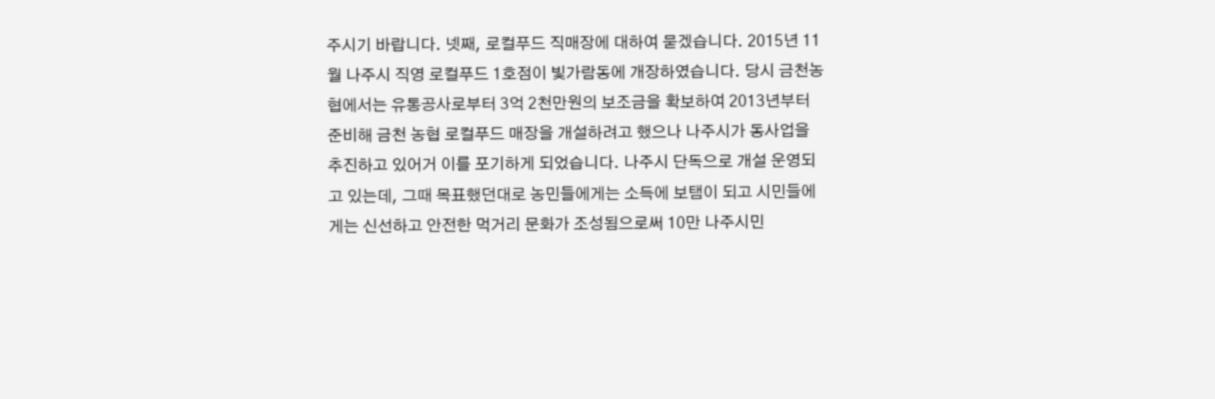주시기 바랍니다. 넷째, 로컬푸드 직매장에 대하여 묻겠습니다. 2015년 11월 나주시 직영 로컬푸드 1호점이 빛가람동에 개장하였습니다. 당시 금천농협에서는 유통공사로부터 3억 2천만원의 보조금을 확보하여 2013년부터 준비해 금천 농협 로컬푸드 매장을 개설하려고 했으나 나주시가 동사업을 추진하고 있어거 이를 포기하게 되었습니다. 나주시 단독으로 개설 운영되고 있는데, 그때 목표했던대로 농민들에게는 소득에 보탬이 되고 시민들에게는 신선하고 안전한 먹거리 문화가 조성됨으로써 10만 나주시민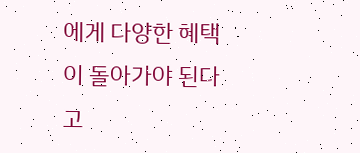에게 다양한 혜택이 돌아가야 된다고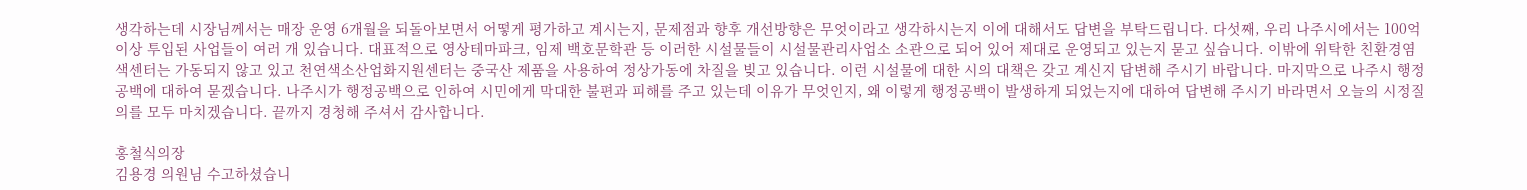생각하는데 시장님께서는 매장 운영 6개월을 되돌아보면서 어떻게 평가하고 계시는지, 문제점과 향후 개선방향은 무엇이라고 생각하시는지 이에 대해서도 답변을 부탁드립니다. 다섯째, 우리 나주시에서는 100억 이상 투입된 사업들이 여러 개 있습니다. 대표적으로 영상테마파크, 임제 백호문학관 등 이러한 시설물들이 시설물관리사업소 소관으로 되어 있어 제대로 운영되고 있는지 묻고 싶습니다. 이밖에 위탁한 친환경염색센터는 가동되지 않고 있고 천연색소산업화지원센터는 중국산 제품을 사용하여 정상가동에 차질을 빚고 있습니다. 이런 시설물에 대한 시의 대책은 갖고 계신지 답변해 주시기 바랍니다. 마지막으로 나주시 행정공백에 대하여 묻겠습니다. 나주시가 행정공백으로 인하여 시민에게 막대한 불편과 피해를 주고 있는데 이유가 무엇인지, 왜 이렇게 행정공백이 발생하게 되었는지에 대하여 답변해 주시기 바라면서 오늘의 시정질의를 모두 마치겠습니다. 끝까지 경청해 주셔서 감사합니다.

홍철식의장
김용경 의원님 수고하셨습니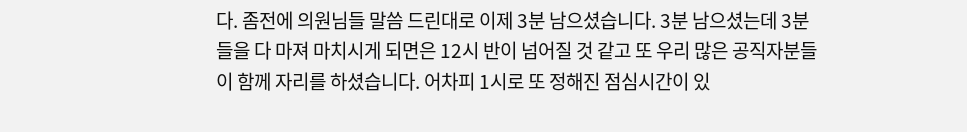다. 좀전에 의원님들 말씀 드린대로 이제 3분 남으셨습니다. 3분 남으셨는데 3분들을 다 마져 마치시게 되면은 12시 반이 넘어질 것 같고 또 우리 많은 공직자분들이 함께 자리를 하셨습니다. 어차피 1시로 또 정해진 점심시간이 있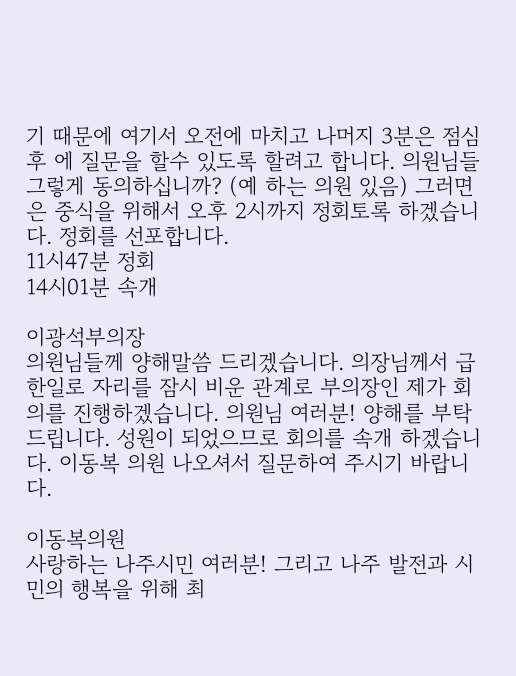기 때문에 여기서 오전에 마치고 나머지 3분은 점심후 에 질문을 할수 있도록 할려고 합니다. 의원님들 그렇게 동의하십니까? (예 하는 의원 있음) 그러면은 중식을 위해서 오후 2시까지 정회토록 하겠습니다. 정회를 선포합니다.
11시47분 정회
14시01분 속개

이광석부의장
의원님들께 양해말씀 드리겠습니다. 의장님께서 급한일로 자리를 잠시 비운 관계로 부의장인 제가 회의를 진행하겠습니다. 의원님 여러분! 양해를 부탁드립니다. 성원이 되었으므로 회의를 속개 하겠습니다. 이동복 의원 나오셔서 질문하여 주시기 바랍니다.

이동복의원
사랑하는 나주시민 여러분! 그리고 나주 발전과 시민의 행복을 위해 최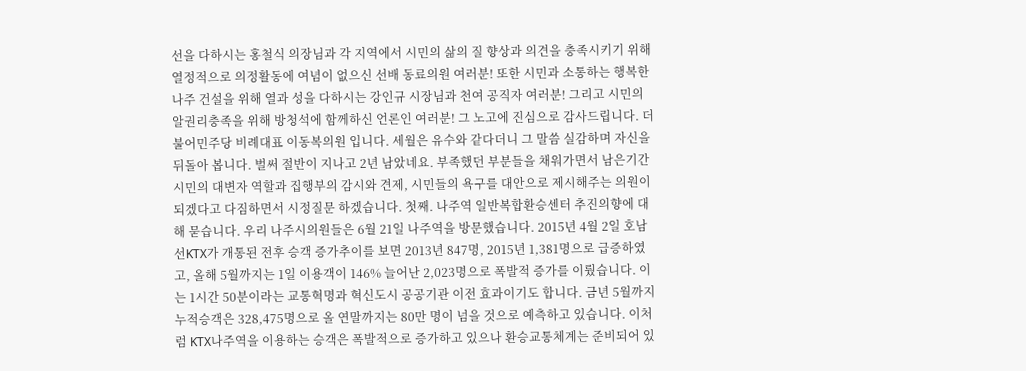선을 다하시는 홍철식 의장님과 각 지역에서 시민의 삶의 질 향상과 의견을 충족시키기 위해 열정적으로 의정활동에 여념이 없으신 선배 동료의원 여러분! 또한 시민과 소통하는 행복한 나주 건설을 위해 열과 성을 다하시는 강인규 시장님과 천여 공직자 여러분! 그리고 시민의 알권리충족을 위해 방청석에 함께하신 언론인 여러분! 그 노고에 진심으로 감사드립니다. 더불어민주당 비례대표 이동복의원 입니다. 세월은 유수와 같다더니 그 말씀 실감하며 자신을 뒤돌아 봅니다. 벌써 절반이 지나고 2년 남았네요. 부족했던 부분들을 채워가면서 남은기간 시민의 대변자 역할과 집행부의 감시와 견제, 시민들의 욕구를 대안으로 제시해주는 의원이 되겠다고 다짐하면서 시정질문 하겠습니다. 첫째. 나주역 일반복합환승센터 추진의향에 대해 묻습니다. 우리 나주시의원들은 6월 21일 나주역을 방문했습니다. 2015년 4월 2일 호남선KTX가 개통된 전후 승객 증가추이를 보면 2013년 847명, 2015년 1,381명으로 급증하였고, 올해 5월까지는 1일 이용객이 146% 늘어난 2,023명으로 폭발적 증가를 이뤘습니다. 이는 1시간 50분이라는 교통혁명과 혁신도시 공공기관 이전 효과이기도 합니다. 금년 5월까지 누적승객은 328,475명으로 올 연말까지는 80만 명이 넘을 것으로 예측하고 있습니다. 이처럼 KTX나주역을 이용하는 승객은 폭발적으로 증가하고 있으나 환승교통체계는 준비되어 있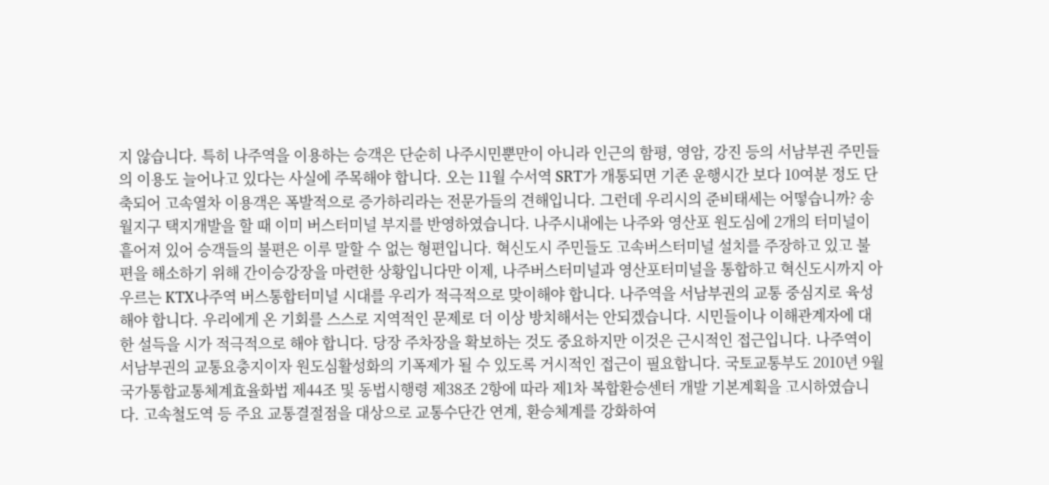지 않습니다. 특히 나주역을 이용하는 승객은 단순히 나주시민뿐만이 아니라 인근의 함평, 영암, 강진 등의 서남부권 주민들의 이용도 늘어나고 있다는 사실에 주목해야 합니다. 오는 11월 수서역 SRT가 개통되면 기존 운행시간 보다 10여분 정도 단축되어 고속열차 이용객은 폭발적으로 증가하리라는 전문가들의 견해입니다. 그런데 우리시의 준비태세는 어떻습니까? 송월지구 택지개발을 할 때 이미 버스터미널 부지를 반영하였습니다. 나주시내에는 나주와 영산포 원도심에 2개의 터미널이 흩어져 있어 승객들의 불편은 이루 말할 수 없는 형편입니다. 혁신도시 주민들도 고속버스터미널 설치를 주장하고 있고 불편을 해소하기 위해 간이승강장을 마련한 상황입니다만 이제, 나주버스터미널과 영산포터미널을 통합하고 혁신도시까지 아우르는 KTX나주역 버스통합터미널 시대를 우리가 적극적으로 맞이해야 합니다. 나주역을 서남부권의 교통 중심지로 육성해야 합니다. 우리에게 온 기회를 스스로 지역적인 문제로 더 이상 방치해서는 안되겠습니다. 시민들이나 이해관계자에 대한 설득을 시가 적극적으로 해야 합니다. 당장 주차장을 확보하는 것도 중요하지만 이것은 근시적인 접근입니다. 나주역이 서남부권의 교통요충지이자 원도심활성화의 기폭제가 될 수 있도록 거시적인 접근이 필요합니다. 국토교통부도 2010년 9월 국가통합교통체계효율화법 제44조 및 동법시행령 제38조 2항에 따라 제1차 복합환승센터 개발 기본계획을 고시하였습니다. 고속철도역 등 주요 교통결절점을 대상으로 교통수단간 연계, 환승체계를 강화하여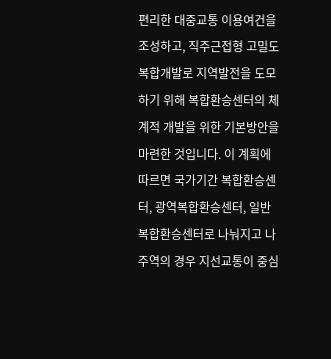편리한 대중교통 이용여건을 조성하고, 직주근접형 고밀도 복합개발로 지역발전을 도모하기 위해 복합환승센터의 체계적 개발을 위한 기본방안을 마련한 것입니다. 이 계획에 따르면 국가기간 복합환승센터, 광역복합환승센터, 일반복합환승센터로 나눠지고 나주역의 경우 지선교통이 중심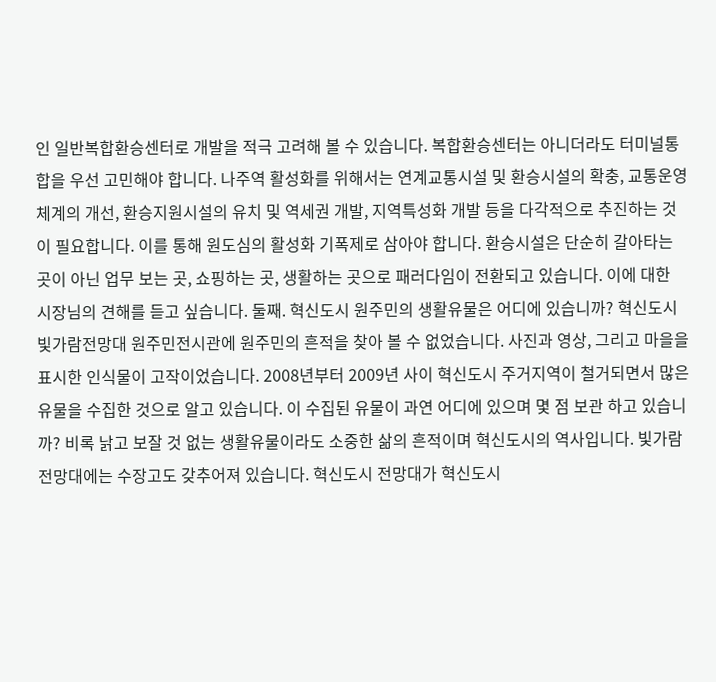인 일반복합환승센터로 개발을 적극 고려해 볼 수 있습니다. 복합환승센터는 아니더라도 터미널통합을 우선 고민해야 합니다. 나주역 활성화를 위해서는 연계교통시설 및 환승시설의 확충, 교통운영체계의 개선, 환승지원시설의 유치 및 역세권 개발, 지역특성화 개발 등을 다각적으로 추진하는 것이 필요합니다. 이를 통해 원도심의 활성화 기폭제로 삼아야 합니다. 환승시설은 단순히 갈아타는 곳이 아닌 업무 보는 곳, 쇼핑하는 곳, 생활하는 곳으로 패러다임이 전환되고 있습니다. 이에 대한 시장님의 견해를 듣고 싶습니다. 둘째. 혁신도시 원주민의 생활유물은 어디에 있습니까? 혁신도시 빛가람전망대 원주민전시관에 원주민의 흔적을 찾아 볼 수 없었습니다. 사진과 영상, 그리고 마을을 표시한 인식물이 고작이었습니다. 2008년부터 2009년 사이 혁신도시 주거지역이 철거되면서 많은 유물을 수집한 것으로 알고 있습니다. 이 수집된 유물이 과연 어디에 있으며 몇 점 보관 하고 있습니까? 비록 낡고 보잘 것 없는 생활유물이라도 소중한 삶의 흔적이며 혁신도시의 역사입니다. 빛가람 전망대에는 수장고도 갖추어져 있습니다. 혁신도시 전망대가 혁신도시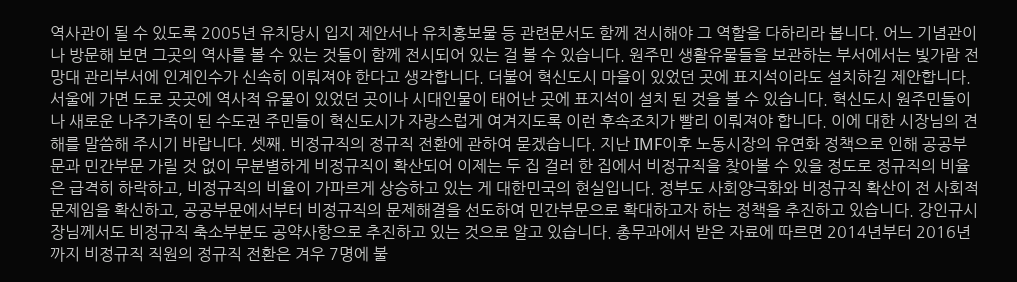역사관이 될 수 있도록 2005년 유치당시 입지 제안서나 유치홍보물 등 관련문서도 함께 전시해야 그 역할을 다하리라 봅니다. 어느 기념관이나 방문해 보면 그곳의 역사를 볼 수 있는 것들이 함께 전시되어 있는 걸 볼 수 있습니다. 원주민 생활유물들을 보관하는 부서에서는 빛가람 전망대 관리부서에 인계인수가 신속히 이뤄져야 한다고 생각합니다. 더불어 혁신도시 마을이 있었던 곳에 표지석이라도 설치하길 제안합니다. 서울에 가면 도로 곳곳에 역사적 유물이 있었던 곳이나 시대인물이 태어난 곳에 표지석이 설치 된 것을 볼 수 있습니다. 혁신도시 원주민들이나 새로운 나주가족이 된 수도권 주민들이 혁신도시가 자랑스럽게 여겨지도록 이런 후속조치가 빨리 이뤄져야 합니다. 이에 대한 시장님의 견해를 말씀해 주시기 바랍니다. 셋째. 비정규직의 정규직 전환에 관하여 묻겠습니다. 지난 IMF이후 노동시장의 유연화 정책으로 인해 공공부문과 민간부문 가릴 것 없이 무분별하게 비정규직이 확산되어 이제는 두 집 걸러 한 집에서 비정규직을 찾아볼 수 있을 정도로 정규직의 비율은 급격히 하락하고, 비정규직의 비율이 가파르게 상승하고 있는 게 대한민국의 현실입니다. 정부도 사회양극화와 비정규직 확산이 전 사회적 문제임을 확신하고, 공공부문에서부터 비정규직의 문제해결을 선도하여 민간부문으로 확대하고자 하는 정책을 추진하고 있습니다. 강인규시장님께서도 비정규직 축소부분도 공약사항으로 추진하고 있는 것으로 알고 있습니다. 총무과에서 받은 자료에 따르면 2014년부터 2016년까지 비정규직 직원의 정규직 전환은 겨우 7명에 불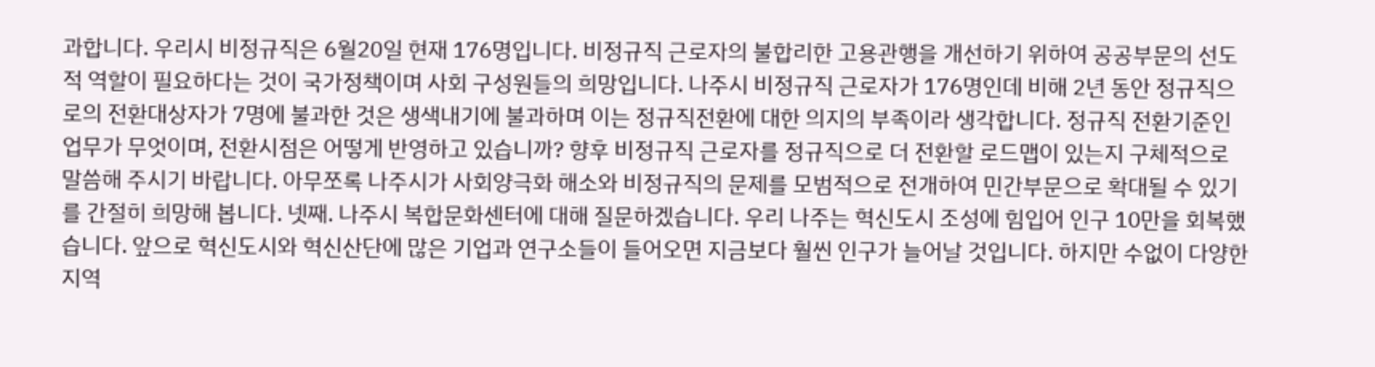과합니다. 우리시 비정규직은 6월20일 현재 176명입니다. 비정규직 근로자의 불합리한 고용관행을 개선하기 위하여 공공부문의 선도적 역할이 필요하다는 것이 국가정책이며 사회 구성원들의 희망입니다. 나주시 비정규직 근로자가 176명인데 비해 2년 동안 정규직으로의 전환대상자가 7명에 불과한 것은 생색내기에 불과하며 이는 정규직전환에 대한 의지의 부족이라 생각합니다. 정규직 전환기준인 업무가 무엇이며, 전환시점은 어떻게 반영하고 있습니까? 향후 비정규직 근로자를 정규직으로 더 전환할 로드맵이 있는지 구체적으로 말씀해 주시기 바랍니다. 아무쪼록 나주시가 사회양극화 해소와 비정규직의 문제를 모범적으로 전개하여 민간부문으로 확대될 수 있기를 간절히 희망해 봅니다. 넷째. 나주시 복합문화센터에 대해 질문하겠습니다. 우리 나주는 혁신도시 조성에 힘입어 인구 10만을 회복했습니다. 앞으로 혁신도시와 혁신산단에 많은 기업과 연구소들이 들어오면 지금보다 훨씬 인구가 늘어날 것입니다. 하지만 수없이 다양한 지역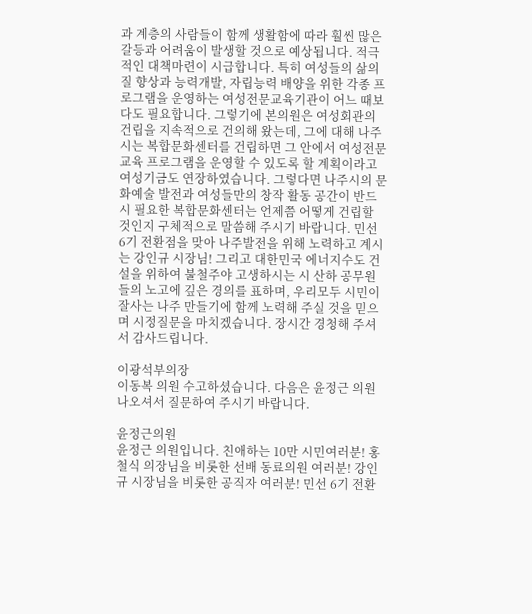과 계층의 사람들이 함께 생활함에 따라 훨씬 많은 갈등과 어려움이 발생할 것으로 예상됩니다. 적극적인 대책마련이 시급합니다. 특히 여성들의 삶의 질 향상과 능력개발, 자립능력 배양을 위한 각종 프로그램을 운영하는 여성전문교육기관이 어느 때보다도 필요합니다. 그렇기에 본의원은 여성회관의 건립을 지속적으로 건의해 왔는데, 그에 대해 나주시는 복합문화센터를 건립하면 그 안에서 여성전문교육 프로그램을 운영할 수 있도록 할 계획이라고 여성기금도 연장하였습니다. 그렇다면 나주시의 문화예술 발전과 여성들만의 창작 활동 공간이 반드시 필요한 복합문화센터는 언제쯤 어떻게 건립할 것인지 구체적으로 말씀해 주시기 바랍니다. 민선 6기 전환점을 맞아 나주발전을 위해 노력하고 계시는 강인규 시장님! 그리고 대한민국 에너지수도 건설을 위하여 불철주야 고생하시는 시 산하 공무원들의 노고에 깊은 경의를 표하며, 우리모두 시민이 잘사는 나주 만들기에 함께 노력해 주실 것을 믿으며 시정질문을 마치겠습니다. 장시간 경청해 주셔서 감사드립니다.

이광석부의장
이동복 의원 수고하셨습니다. 다음은 윤정근 의원 나오셔서 질문하여 주시기 바랍니다.

윤정근의원
윤정근 의원입니다. 친애하는 10만 시민여러분! 홍철식 의장님을 비롯한 선배 동료의원 여러분! 강인규 시장님을 비롯한 공직자 여러분! 민선 6기 전환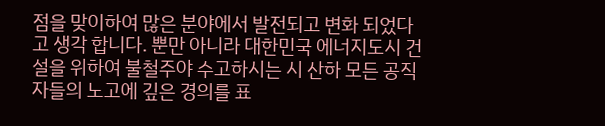점을 맞이하여 많은 분야에서 발전되고 변화 되었다고 생각 합니다. 뿐만 아니라 대한민국 에너지도시 건설을 위하여 불철주야 수고하시는 시 산하 모든 공직자들의 노고에 깊은 경의를 표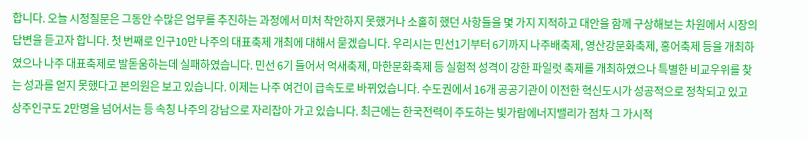합니다. 오늘 시정질문은 그동안 수많은 업무를 추진하는 과정에서 미처 착안하지 못했거나 소홀히 했던 사항들을 몇 가지 지적하고 대안을 함께 구상해보는 차원에서 시장의 답변을 듣고자 합니다. 첫 번째로 인구10만 나주의 대표축제 개최에 대해서 묻겠습니다. 우리시는 민선1기부터 6기까지 나주배축제, 영산강문화축제, 홍어축제 등을 개최하였으나 나주 대표축제로 발돋움하는데 실패하였습니다. 민선 6기 들어서 억새축제, 마한문화축제 등 실험적 성격이 강한 파일럿 축제를 개최하였으나 특별한 비교우위를 찾는 성과를 얻지 못했다고 본의원은 보고 있습니다. 이제는 나주 여건이 급속도로 바뀌었습니다. 수도권에서 16개 공공기관이 이전한 혁신도시가 성공적으로 정착되고 있고 상주인구도 2만명을 넘어서는 등 속칭 나주의 강남으로 자리잡아 가고 있습니다. 최근에는 한국전력이 주도하는 빛가람에너지밸리가 점차 그 가시적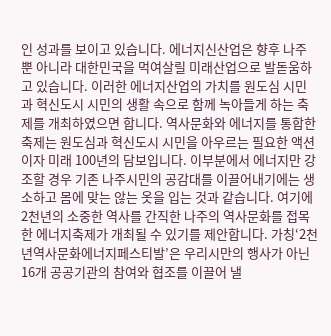인 성과를 보이고 있습니다. 에너지신산업은 향후 나주 뿐 아니라 대한민국을 먹여살릴 미래산업으로 발돋움하고 있습니다. 이러한 에너지산업의 가치를 원도심 시민과 혁신도시 시민의 생활 속으로 함께 녹아들게 하는 축제를 개최하였으면 합니다. 역사문화와 에너지를 통합한 축제는 원도심과 혁신도시 시민을 아우르는 필요한 액션이자 미래 100년의 담보입니다. 이부분에서 에너지만 강조할 경우 기존 나주시민의 공감대를 이끌어내기에는 생소하고 몸에 맞는 않는 옷을 입는 것과 같습니다. 여기에 2천년의 소중한 역사를 간직한 나주의 역사문화를 접목한 에너지축제가 개최될 수 있기를 제안합니다. 가칭‘2천년역사문화에너지페스티발’은 우리시만의 행사가 아닌 16개 공공기관의 참여와 협조를 이끌어 낼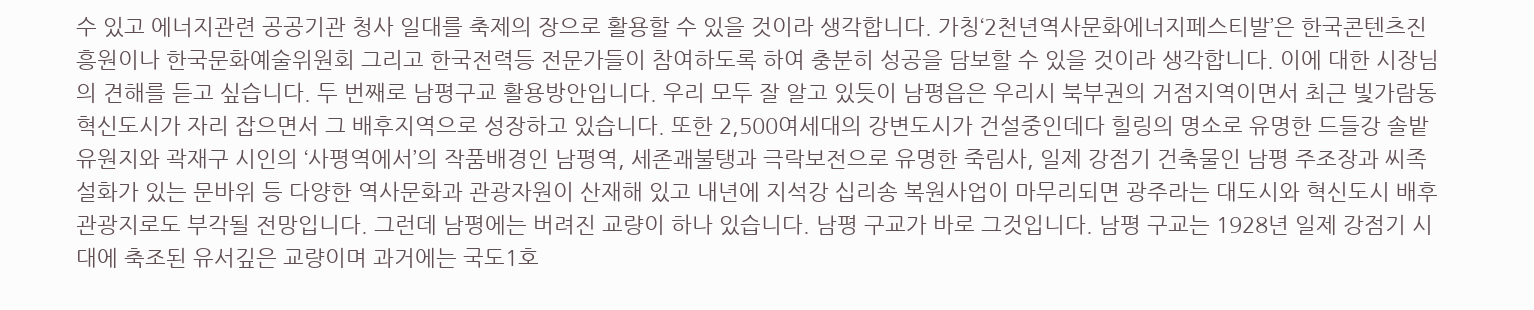수 있고 에너지관련 공공기관 청사 일대를 축제의 장으로 활용할 수 있을 것이라 생각합니다. 가칭‘2천년역사문화에너지페스티발’은 한국콘텐츠진흥원이나 한국문화예술위원회 그리고 한국전력등 전문가들이 참여하도록 하여 충분히 성공을 담보할 수 있을 것이라 생각합니다. 이에 대한 시장님의 견해를 듣고 싶습니다. 두 번째로 남평구교 활용방안입니다. 우리 모두 잘 알고 있듯이 남평읍은 우리시 북부권의 거점지역이면서 최근 빛가람동 혁신도시가 자리 잡으면서 그 배후지역으로 성장하고 있습니다. 또한 2,500여세대의 강변도시가 건설중인데다 힐링의 명소로 유명한 드들강 솔밭유원지와 곽재구 시인의 ‘사평역에서’의 작품배경인 남평역, 세존괘불탱과 극락보전으로 유명한 죽림사, 일제 강점기 건축물인 남평 주조장과 씨족설화가 있는 문바위 등 다양한 역사문화과 관광자원이 산재해 있고 내년에 지석강 십리송 복원사업이 마무리되면 광주라는 대도시와 혁신도시 배후 관광지로도 부각될 전망입니다. 그런데 남평에는 버려진 교량이 하나 있습니다. 남평 구교가 바로 그것입니다. 남평 구교는 1928년 일제 강점기 시대에 축조된 유서깊은 교량이며 과거에는 국도1호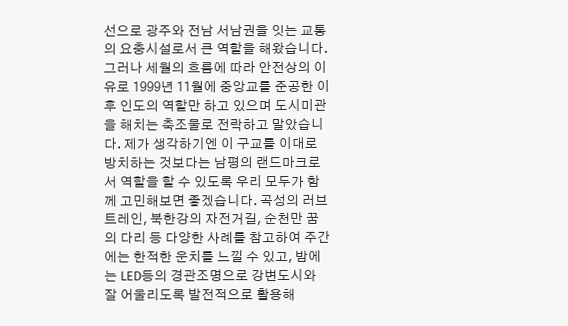선으로 광주와 전남 서남권을 잇는 교통의 요충시설로서 큰 역할을 해왔습니다. 그러나 세월의 흐름에 따라 안전상의 이유로 1999년 11월에 중앙교를 준공한 이후 인도의 역할만 하고 있으며 도시미관을 해치는 축조물로 전락하고 말았습니다. 제가 생각하기엔 이 구교를 이대로 방치하는 것보다는 남평의 랜드마크로서 역할을 할 수 있도록 우리 모두가 함께 고민해보면 좋겠습니다. 곡성의 러브트레인, 북한강의 자전거길, 순천만 꿈의 다리 등 다양한 사례를 참고하여 주간에는 한적한 운치를 느낄 수 있고, 밤에는 LED등의 경관조명으로 강변도시와 잘 어울리도록 발전적으로 활용해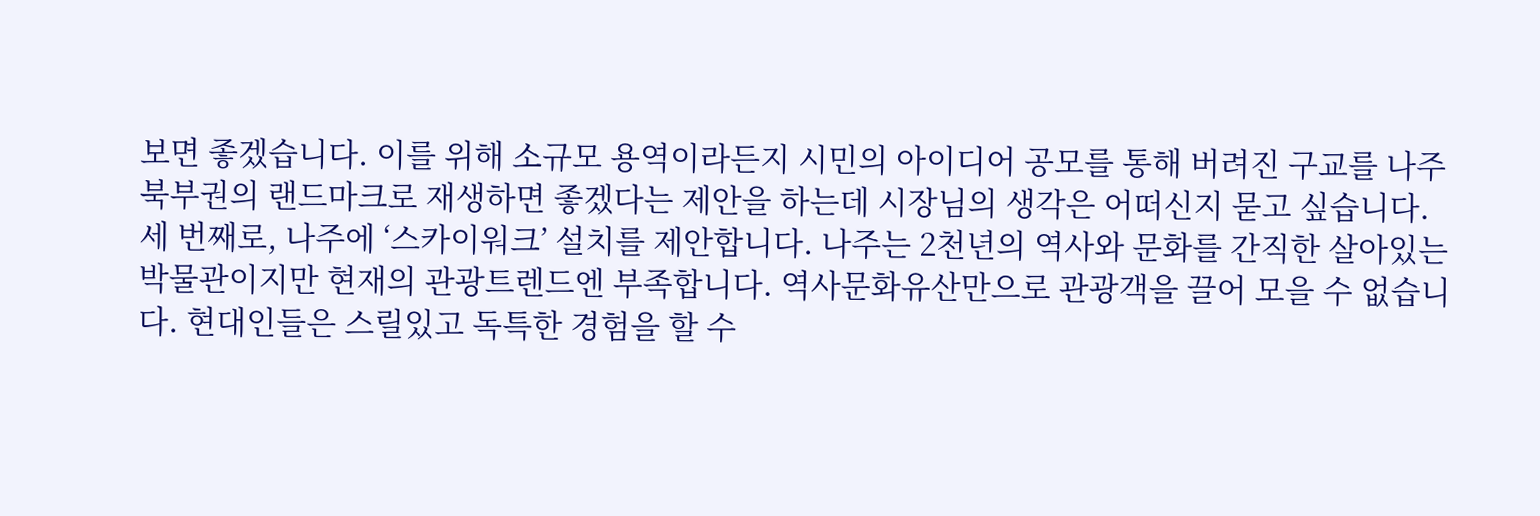보면 좋겠습니다. 이를 위해 소규모 용역이라든지 시민의 아이디어 공모를 통해 버려진 구교를 나주 북부권의 랜드마크로 재생하면 좋겠다는 제안을 하는데 시장님의 생각은 어떠신지 묻고 싶습니다. 세 번째로, 나주에 ‘스카이워크’ 설치를 제안합니다. 나주는 2천년의 역사와 문화를 간직한 살아있는 박물관이지만 현재의 관광트렌드엔 부족합니다. 역사문화유산만으로 관광객을 끌어 모을 수 없습니다. 현대인들은 스릴있고 독특한 경험을 할 수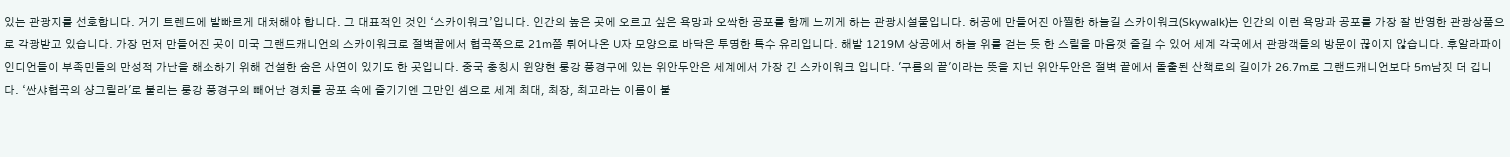있는 관광지를 선호합니다. 거기 트렌드에 발빠르게 대처해야 합니다. 그 대표적인 것인 ‘스카이워크’입니다. 인간의 높은 곳에 오르고 싶은 욕망과 오싹한 공포를 함께 느끼게 하는 관광시설물입니다. 허공에 만들어진 아찔한 하늘길 스카이워크(Skywalk)는 인간의 이런 욕망과 공포를 가장 잘 반영한 관광상품으로 각광받고 있습니다. 가장 먼저 만들어진 곳이 미국 그랜드캐니언의 스카이워크로 절벽끝에서 협곡쪽으로 21m쯤 튀어나온 U자 모양으로 바닥은 투명한 특수 유리입니다. 해발 1219M 상공에서 하늘 위를 걷는 듯 한 스릴을 마음껏 즐길 수 있어 세계 각국에서 관광객들의 방문이 끊이지 않습니다. 후알라파이 인디언들이 부족민들의 만성적 가난을 해소하기 위해 건설한 숨은 사연이 있기도 한 곳입니다. 중국 충칭시 윈양현 룽강 풍경구에 있는 위안두안은 세계에서 가장 긴 스카이워크 입니다. '구름의 끝'이라는 뜻을 지닌 위안두안은 절벽 끝에서 돌출된 산책로의 길이가 26.7m로 그랜드캐니언보다 5m남짓 더 깁니다. ‘싼샤협곡의 샹그릴라'로 불리는 룽강 풍경구의 빼어난 경치를 공포 속에 즐기기엔 그만인 셈으로 세계 최대, 최장, 최고라는 이름이 붙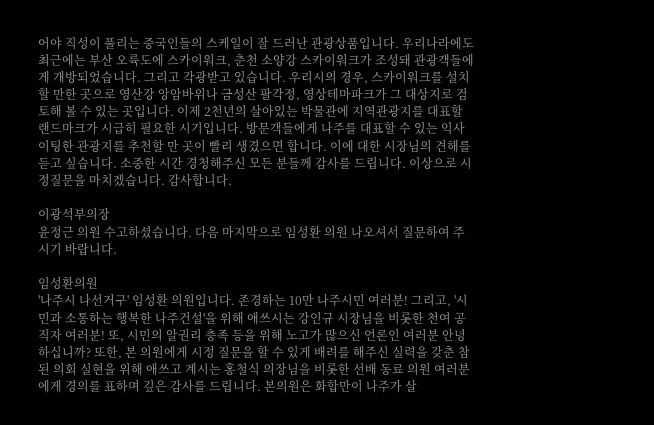어야 직성이 풀리는 중국인들의 스케일이 잘 드러난 관광상품입니다. 우리나라에도 최근에는 부산 오륙도에 스카이워크, 춘천 소양강 스카이워크가 조성돼 관광객들에게 개방되었습니다. 그리고 각광받고 있습니다. 우리시의 경우, 스카이워크를 설치할 만한 곳으로 영산강 앙암바위나 금성산 팔각정, 영상테마파크가 그 대상지로 검토해 볼 수 있는 곳입니다. 이제 2천년의 살아있는 박물관에 지역관광지를 대표할 랜드마크가 시급히 필요한 시기입니다. 방문객들에게 나주를 대표할 수 있는 익사이팅한 관광지를 추천할 만 곳이 빨리 생겼으면 합니다. 이에 대한 시장님의 견해를 듣고 싶습니다. 소중한 시간 경청해주신 모든 분들께 감사를 드립니다. 이상으로 시정질문을 마치겠습니다. 감사합니다.

이광석부의장
윤정근 의원 수고하셨습니다. 다음 마지막으로 임성환 의원 나오셔서 질문하여 주시기 바랍니다.

임성환의원
'나주시 나선거구' 임성환 의원입니다. 존경하는 10만 나주시민 여러분! 그리고, '시민과 소통하는 행복한 나주건설'을 위해 애쓰시는 강인규 시장님을 비롯한 천여 공직자 여러분! 또, 시민의 알권리 충족 등을 위해 노고가 많으신 언론인 여러분 안녕하십니까? 또한, 본 의원에게 시정 질문을 할 수 있게 배려를 해주신 실력을 갖춘 참된 의회 실현을 위해 애쓰고 계시는 홍철식 의장님을 비롯한 선배 동료 의원 여러분에게 경의를 표하며 깊은 감사를 드립니다. 본의원은 화합만이 나주가 살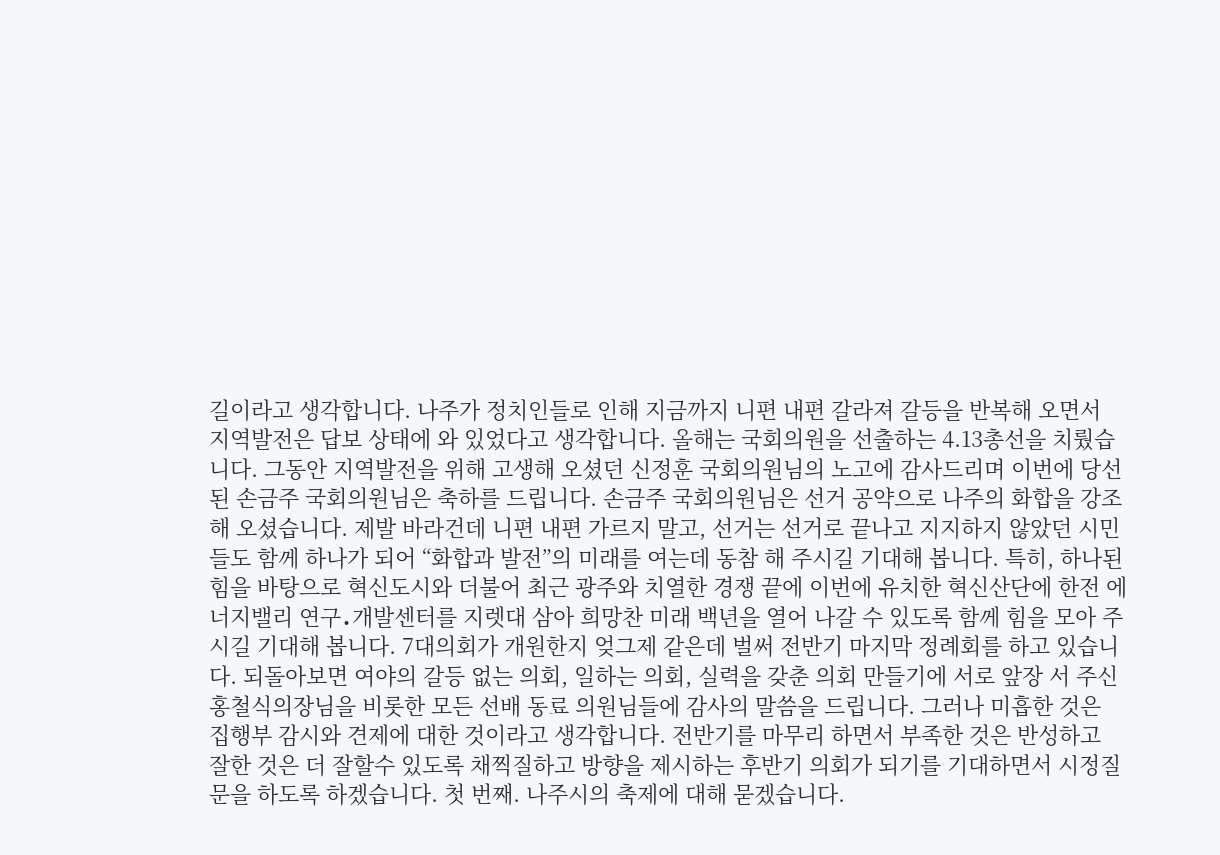길이라고 생각합니다. 나주가 정치인들로 인해 지금까지 니편 내편 갈라져 갈등을 반복해 오면서 지역발전은 답보 상태에 와 있었다고 생각합니다. 올해는 국회의원을 선출하는 4.13총선을 치뤘습니다. 그동안 지역발전을 위해 고생해 오셨던 신정훈 국회의원님의 노고에 감사드리며 이번에 당선된 손금주 국회의원님은 축하를 드립니다. 손금주 국회의원님은 선거 공약으로 나주의 화합을 강조해 오셨습니다. 제발 바라건데 니편 내편 가르지 말고, 선거는 선거로 끝나고 지지하지 않았던 시민들도 함께 하나가 되어 “화합과 발전”의 미래를 여는데 동참 해 주시길 기대해 봅니다. 특히, 하나된 힘을 바탕으로 혁신도시와 더불어 최근 광주와 치열한 경쟁 끝에 이번에 유치한 혁신산단에 한전 에너지밸리 연구․개발센터를 지렛대 삼아 희망찬 미래 백년을 열어 나갈 수 있도록 함께 힘을 모아 주시길 기대해 봅니다. 7대의회가 개원한지 엊그제 같은데 벌써 전반기 마지막 정례회를 하고 있습니다. 되돌아보면 여야의 갈등 없는 의회, 일하는 의회, 실력을 갖춘 의회 만들기에 서로 앞장 서 주신 홍철식의장님을 비롯한 모든 선배 동료 의원님들에 감사의 말씀을 드립니다. 그러나 미흡한 것은 집행부 감시와 견제에 대한 것이라고 생각합니다. 전반기를 마무리 하면서 부족한 것은 반성하고 잘한 것은 더 잘할수 있도록 채찍질하고 방향을 제시하는 후반기 의회가 되기를 기대하면서 시정질문을 하도록 하겠습니다. 첫 번째. 나주시의 축제에 대해 묻겠습니다.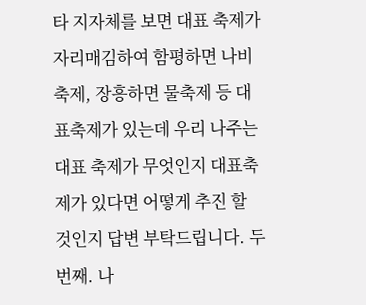타 지자체를 보면 대표 축제가 자리매김하여 함평하면 나비 축제, 장흥하면 물축제 등 대표축제가 있는데 우리 나주는 대표 축제가 무엇인지 대표축제가 있다면 어떻게 추진 할 것인지 답변 부탁드립니다. 두 번째. 나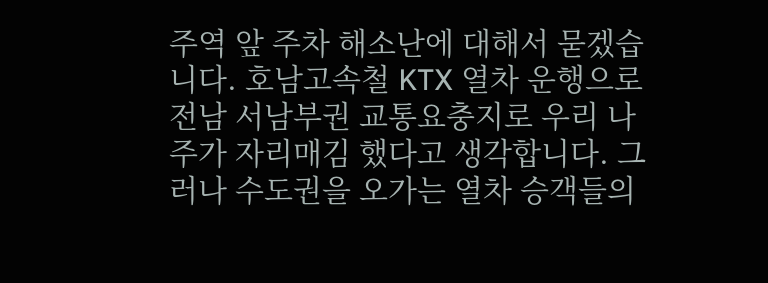주역 앞 주차 해소난에 대해서 묻겠습니다. 호남고속철 KTX 열차 운행으로 전남 서남부권 교통요충지로 우리 나주가 자리매김 했다고 생각합니다. 그러나 수도권을 오가는 열차 승객들의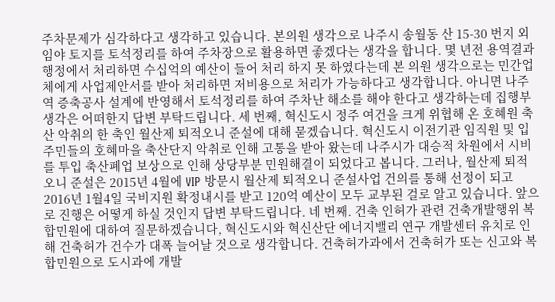주차문제가 심각하다고 생각하고 있습니다. 본의원 생각으로 나주시 송월동 산 15-30 번지 외 임야 토지를 토석정리를 하여 주차장으로 활용하면 좋겠다는 생각을 합니다. 몇 년전 용역결과 행정에서 처리하면 수십억의 예산이 들어 처리 하지 못 하였다는데 본 의원 생각으로는 민간업체에게 사업제안서를 받아 처리하면 저비용으로 처리가 가능하다고 생각합니다. 아니면 나주역 증축공사 설계에 반영해서 토석정리를 하여 주차난 해소를 해야 한다고 생각하는데 집행부 생각은 어떠한지 답변 부탁드립니다. 세 번째, 혁신도시 정주 여건을 크게 위협해 온 호혜원 축산 악취의 한 축인 월산제 퇴적오니 준설에 대해 묻겠습니다. 혁신도시 이전기관 임직원 및 입주민들의 호혜마을 축산단지 악취로 인해 고통을 받아 왔는데 나주시가 대승적 차원에서 시비를 투입 축산폐업 보상으로 인해 상당부분 민원해결이 되었다고 봅니다. 그러나, 월산제 퇴적오니 준설은 2015년 4월에 VIP 방문시 월산제 퇴적오니 준설사업 건의를 통해 선정이 되고 2016년 1월4일 국비지원 확정내시를 받고 120억 예산이 모두 교부된 걸로 알고 있습니다. 앞으로 진행은 어떻게 하실 것인지 답변 부탁드립니다. 네 번째. 건축 인허가 관련 건축개발행위 복합민원에 대하여 질문하겠습니다, 혁신도시와 혁신산단 에너지밸리 연구 개발센터 유치로 인해 건축허가 건수가 대폭 늘어날 것으로 생각합니다. 건축허가과에서 건축허가 또는 신고와 복합민원으로 도시과에 개발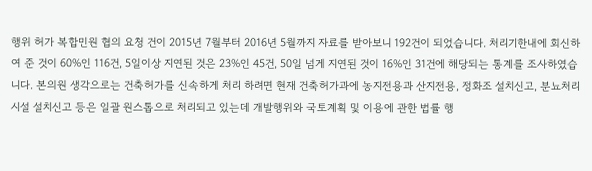행위 허가 복합민원 협의 요청 건이 2015년 7월부터 2016년 5월까지 자료를 받아보니 192건이 되었습니다. 처리기한내에 회신하여 준 것이 60%인 116건, 5일이상 지연된 것은 23%인 45건, 50일 넘게 지연된 것이 16%인 31건에 해당되는 통계를 조사하였습니다. 본의원 생각으로는 건축허가를 신속하게 처리 하려면 현재 건축허가과에 농지전용과 산지전용, 정화조 설치신고, 분뇨처리 시설 설치신고 등은 일괄 원스톱으로 처리되고 있는데 개발행위와 국토계획 및 이용에 관한 법률 행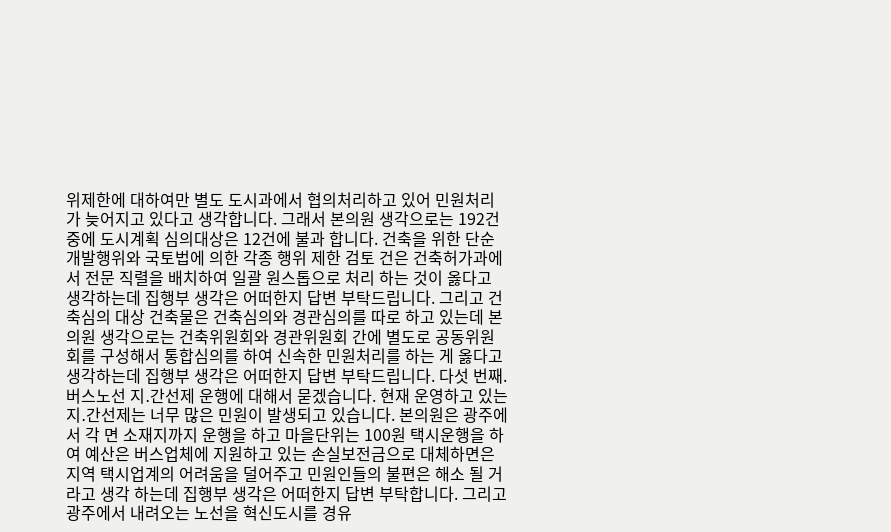위제한에 대하여만 별도 도시과에서 협의처리하고 있어 민원처리가 늦어지고 있다고 생각합니다. 그래서 본의원 생각으로는 192건 중에 도시계획 심의대상은 12건에 불과 합니다. 건축을 위한 단순 개발행위와 국토법에 의한 각종 행위 제한 검토 건은 건축허가과에서 전문 직렬을 배치하여 일괄 원스톱으로 처리 하는 것이 옳다고 생각하는데 집행부 생각은 어떠한지 답변 부탁드립니다. 그리고 건축심의 대상 건축물은 건축심의와 경관심의를 따로 하고 있는데 본 의원 생각으로는 건축위원회와 경관위원회 간에 별도로 공동위원회를 구성해서 통합심의를 하여 신속한 민원처리를 하는 게 옳다고 생각하는데 집행부 생각은 어떠한지 답변 부탁드립니다. 다섯 번째. 버스노선 지․간선제 운행에 대해서 묻겠습니다. 현재 운영하고 있는 지․간선제는 너무 많은 민원이 발생되고 있습니다. 본의원은 광주에서 각 면 소재지까지 운행을 하고 마을단위는 100원 택시운행을 하여 예산은 버스업체에 지원하고 있는 손실보전금으로 대체하면은 지역 택시업계의 어려움을 덜어주고 민원인들의 불편은 해소 될 거라고 생각 하는데 집행부 생각은 어떠한지 답변 부탁합니다. 그리고 광주에서 내려오는 노선을 혁신도시를 경유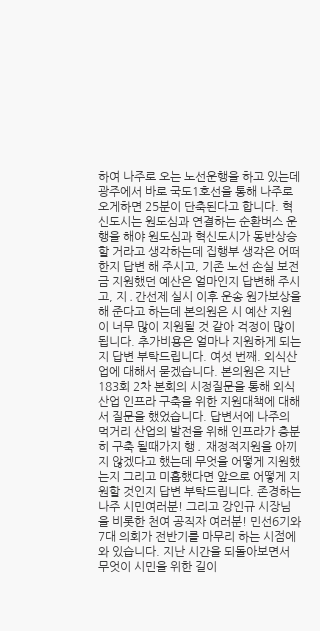하여 나주로 오는 노선운행을 하고 있는데 광주에서 바로 국도1호선을 통해 나주로 오게하면 25분이 단축된다고 합니다. 혁신도시는 원도심과 연결하는 순환버스 운행을 해야 원도심과 혁신도시가 동반상승 할 거라고 생각하는데 집행부 생각은 어떠한지 답변 해 주시고, 기존 노선 손실 보전금 지원했던 예산은 얼마인지 답변해 주시고, 지․간선제 실시 이후 운송 원가보상을 해 준다고 하는데 본의원은 시 예산 지원이 너무 많이 지원될 것 같아 걱정이 많이 됩니다. 추가비용은 얼마나 지원하게 되는지 답변 부탁드립니다. 여섯 번째. 외식산업에 대해서 묻겠습니다. 본의원은 지난 183회 2차 본회의 시정질문을 통해 외식산업 인프라 구축을 위한 지원대책에 대해서 질문을 했었습니다. 답변서에 나주의 먹거리 산업의 발전을 위해 인프라가 충분히 구축 될때가지 행․ 재정적지원을 아끼지 않겠다고 했는데 무엇을 어떻게 지원했는지 그리고 미흡했다면 앞으로 어떻게 지원할 것인지 답변 부탁드립니다. 존경하는 나주 시민여러분! 그리고 강인규 시장님을 비롯한 천여 공직자 여러분! 민선6기와 7대 의회가 전반기를 마무리 하는 시점에 와 있습니다. 지난 시간을 되돌아보면서 무엇이 시민을 위한 길이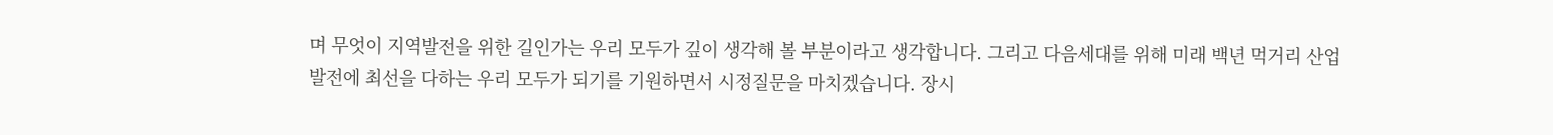며 무엇이 지역발전을 위한 길인가는 우리 모두가 깊이 생각해 볼 부분이라고 생각합니다. 그리고 다음세대를 위해 미래 백년 먹거리 산업발전에 최선을 다하는 우리 모두가 되기를 기원하면서 시정질문을 마치겠습니다. 장시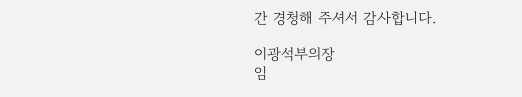간 경청해 주셔서 감사합니다.

이광석부의장
임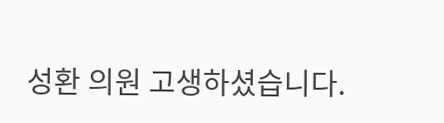성환 의원 고생하셨습니다.